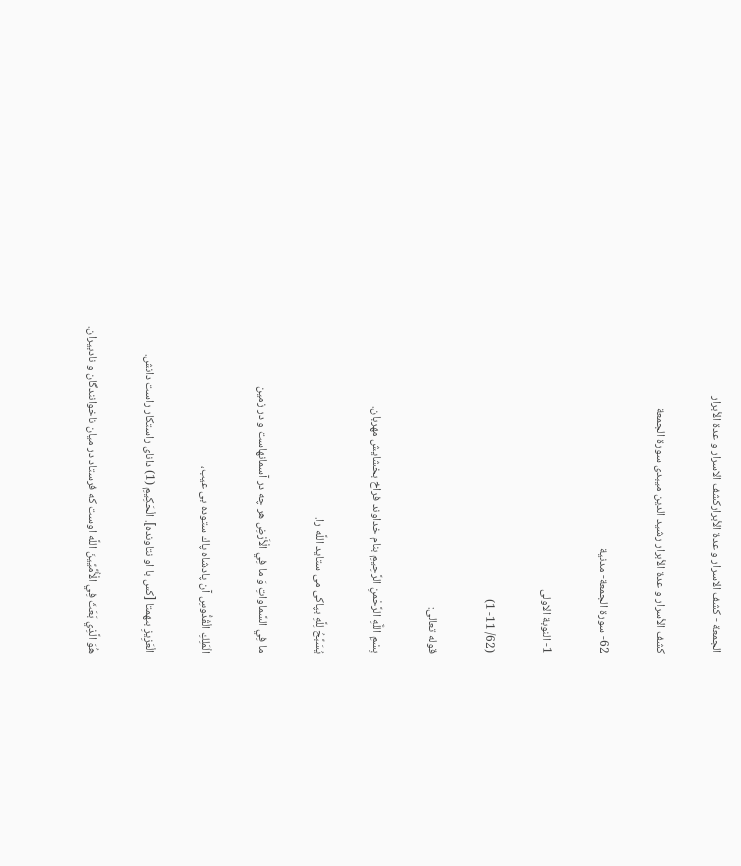الجمعة - كشف الاسرار و عدة الأبراركشف الاسرار و عدة الأبرار

كشف الأسرار و عدة الأبرار رشيد الدين ميبدى سورة الجمعة

62- سورة الجمعة- مدنية

1- النوبة الاولى

(62/ 11- 1)

قوله تعالى:

بِسْمِ اللَّهِ الرَّحْمنِ الرَّحِيمِ بنام خداوند فراخ بخشايش مهربان.

يُسَبِّحُ لِلَّهِ بپاكى مى ستايد اللَّه را.

ما فِي السَّماواتِ وَ ما فِي الْأَرْضِ هر چه در آسمانهاست و در زمين

الْمَلِكِ الْقُدُّوسِ آن پادشاه پاك ستوده بى عيب،

الْعَزِيزِ بىهمتا [كس با او نتاونده]. الْحَكِيمِ (1) داناى راستكار راست دانش.

هُوَ الَّذِي بَعَثَ فِي الْأُمِّيِّينَ اللَّه اوست كه فرستاد در ميان ناخوانندگان و نادبيران.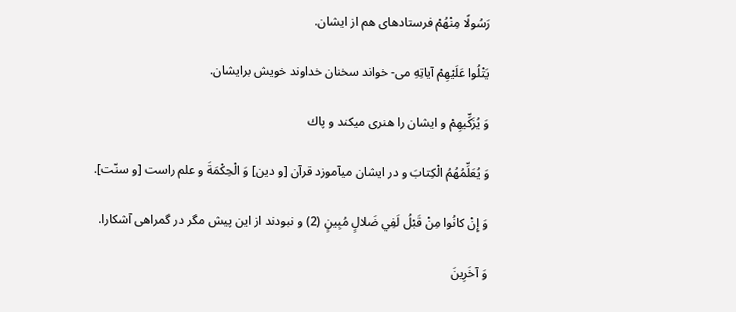رَسُولًا مِنْهُمْ فرستادهاى هم از ايشان.

يَتْلُوا عَلَيْهِمْ آياتِهِ مى- خواند سخنان خداوند خويش برايشان.

وَ يُزَكِّيهِمْ و ايشان را هنرى ميكند و پاك

وَ يُعَلِّمُهُمُ الْكِتابَ و در ايشان ميآموزد قرآن [و دين] وَ الْحِكْمَةَ و علم راست [و سنّت].

وَ إِنْ كانُوا مِنْ قَبْلُ لَفِي ضَلالٍ مُبِينٍ (2) و نبودند از اين پيش مگر در گمراهى آشكارا.

وَ آخَرِينَ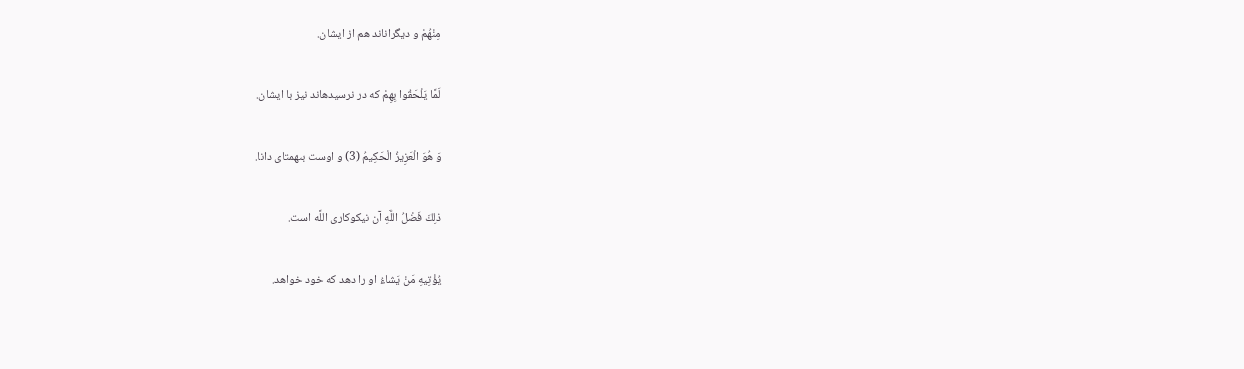مِنْهُمْ و ديگراناند هم از ايشان.

لَمَّا يَلْحَقُوا بِهِمْ كه در نرسيدهاند نيز با ايشان.

وَ هُوَ الْعَزِيزُ الْحَكِيمُ (3) و اوست بىهمتاى دانا.

ذلِكَ فَضْلُ اللَّهِ آن نيكوكارى اللَّه است.

يُؤْتِيهِ مَنْ يَشاءُ او را دهد كه خود خواهد.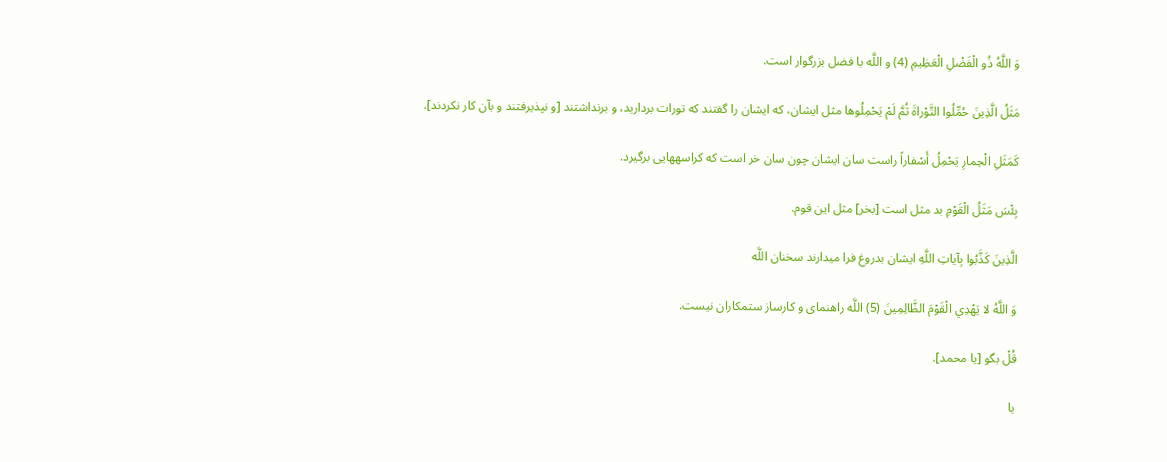وَ اللَّهُ ذُو الْفَضْلِ الْعَظِيمِ (4) و اللَّه با فضل بزرگوار است.

مَثَلُ الَّذِينَ حُمِّلُوا التَّوْراةَ ثُمَّ لَمْ يَحْمِلُوها مثل ايشان، كه ايشان را گفتند كه تورات برداريد، و برنداشتند [و نپذيرفتند و بآن كار نكردند].

كَمَثَلِ الْحِمارِ يَحْمِلُ أَسْفاراً راست سان ايشان چون سان خر است كه كراسههايى برگيرد.

بِئْسَ مَثَلُ الْقَوْمِ بد مثل است [بخر] مثل اين قوم.

الَّذِينَ كَذَّبُوا بِآياتِ اللَّهِ ايشان بدروغ فرا ميدارند سخنان اللَّه

وَ اللَّهُ لا يَهْدِي الْقَوْمَ الظَّالِمِينَ (5) اللَّه راهنماى و كارساز ستمكاران نيست.

قُلْ بگو [يا محمد].

يا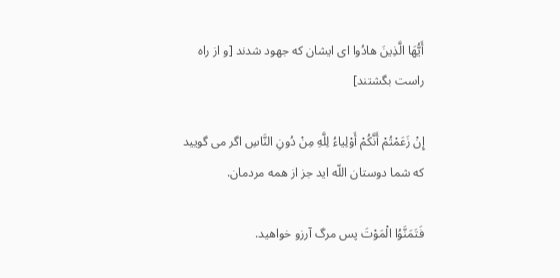أَيُّهَا الَّذِينَ هادُوا اى ايشان كه جهود شدند [و از راه راست بگشتند]

إِنْ زَعَمْتُمْ أَنَّكُمْ أَوْلِياءُ لِلَّهِ مِنْ دُونِ النَّاسِ اگر مى گوييد كه شما دوستان اللّه ايد جز از همه مردمان.

فَتَمَنَّوُا الْمَوْتَ پس مرگ آرزو خواهيد.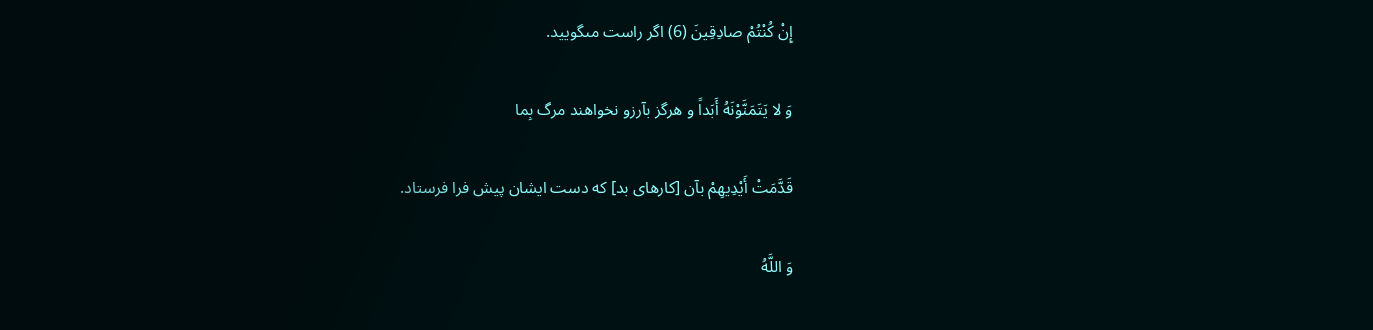إِنْ كُنْتُمْ صادِقِينَ (6) اگر راست مىگوييد.

وَ لا يَتَمَنَّوْنَهُ أَبَداً و هرگز بآرزو نخواهند مرگ بِما

قَدَّمَتْ أَيْدِيهِمْ بآن [كارهاى بد] كه دست ايشان پيش فرا فرستاد.

وَ اللَّهُ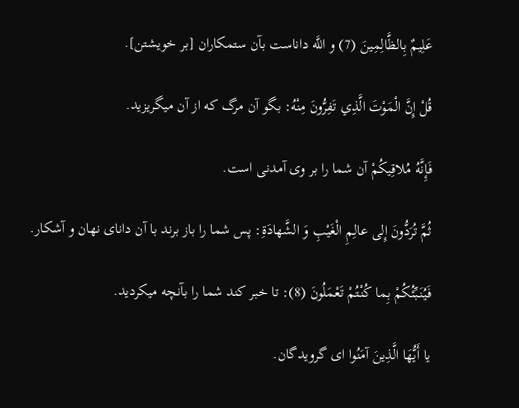عَلِيمٌ بِالظَّالِمِينَ (7) و اللَّه داناست بآن ستمكاران [بر خويشتن].

قُلْ إِنَّ الْمَوْتَ الَّذِي تَفِرُّونَ مِنْهُ: بگو آن مرگ كه از آن ميگريزيد.

فَإِنَّهُ مُلاقِيكُمْ آن شما را بر وى آمدنى است.

ثُمَّ تُرَدُّونَ إِلى عالِمِ الْغَيْبِ وَ الشَّهادَةِ: پس شما را باز برند با آن داناى نهان و آشكار.

فَيُنَبِّئُكُمْ بِما كُنْتُمْ تَعْمَلُونَ (8): تا خبر كند شما را بآنچه ميكرديد.

يا أَيُّهَا الَّذِينَ آمَنُوا اى گرويدگان.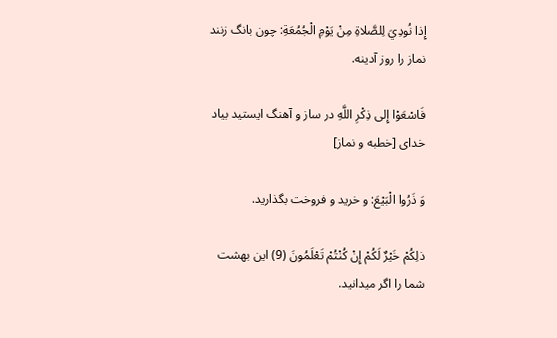إِذا نُودِيَ لِلصَّلاةِ مِنْ يَوْمِ الْجُمُعَةِ: چون بانگ زنند نماز را روز آدينه.

فَاسْعَوْا إِلى ذِكْرِ اللَّهِ در ساز و آهنگ ايستيد بياد خداى [خطبه و نماز]

وَ ذَرُوا الْبَيْعَ: و خريد و فروخت بگذاريد.

ذلِكُمْ خَيْرٌ لَكُمْ إِنْ كُنْتُمْ تَعْلَمُونَ (9) اين بهشت شما را اگر ميدانيد.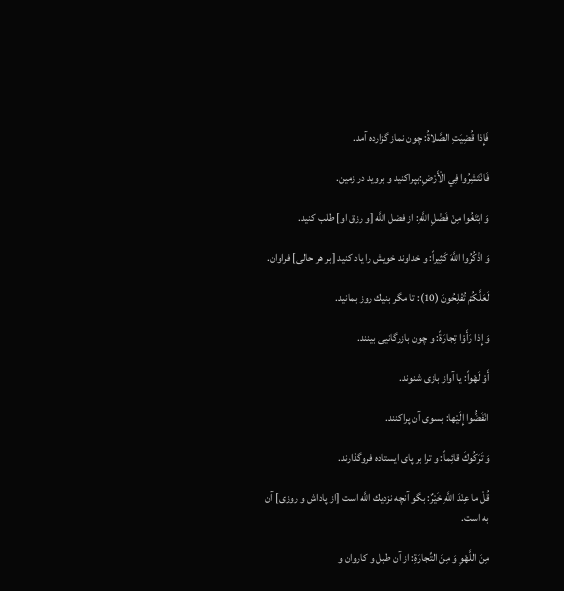فَإِذا قُضِيَتِ الصَّلاةُ: چون نماز گزارده آمد.

فَانْتَشِرُوا فِي الْأَرْضِ:بپراكنيد و برويد در زمين.

وَ ابْتَغُوا مِنْ فَضْلِ اللَّهِ: از فضل اللَّه [و رزق او] طلب كنيد.

وَ اذْكُرُوا اللَّهَ كَثِيراً: و خداوند خويش را ياد كنيد [بر هر حالى] فراوان.

لَعَلَّكُمْ تُفْلِحُونَ (10): تا مگر بنيك روز بمانيد.

وَ إِذا رَأَوْا تِجارَةً: و چون بازرگانيى بينند.

أَوْ لَهْواً: يا آواز بازى شنوند.

انْفَضُّوا إِلَيْها: بسوى آن پراكنند.

وَ تَرَكُوكَ قائِماً: و ترا بر پاى ايستاده فروگذارند.

قُلْ ما عِنْدَ اللَّهِ خَيْرٌ: بگو آنچه نزديك اللَّه است [از پاداش و روزى] آن به است.

مِنَ اللَّهْوِ وَ مِنَ التِّجارَةِ: از آن طبل و كاروان و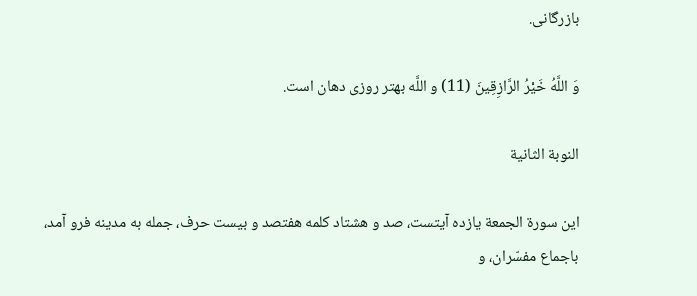بازرگانى.

وَ اللَّهُ خَيْرُ الرَّازِقِينَ (11) و اللَّه بهتر روزى دهان است.

النوبة الثانية

اين سورة الجمعة يازده آيتست، صد و هشتاد كلمه هفتصد و بيست حرف، جمله به مدينه فرو آمد، باجماع مفسّران، و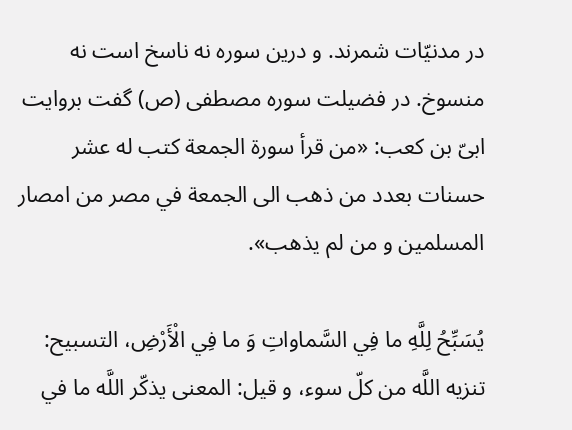در مدنيّات شمرند. و درين سوره نه ناسخ است نه منسوخ. در فضيلت سوره مصطفى (ص) گفت بروايت ابىّ بن كعب: «من قرأ سورة الجمعة كتب له عشر حسنات بعدد من ذهب الى الجمعة في مصر من امصار المسلمين و من لم يذهب».

يُسَبِّحُ لِلَّهِ ما فِي السَّماواتِ وَ ما فِي الْأَرْضِ، التسبيح: تنزيه اللَّه من كلّ سوء، و قيل: المعنى يذكّر اللَّه ما في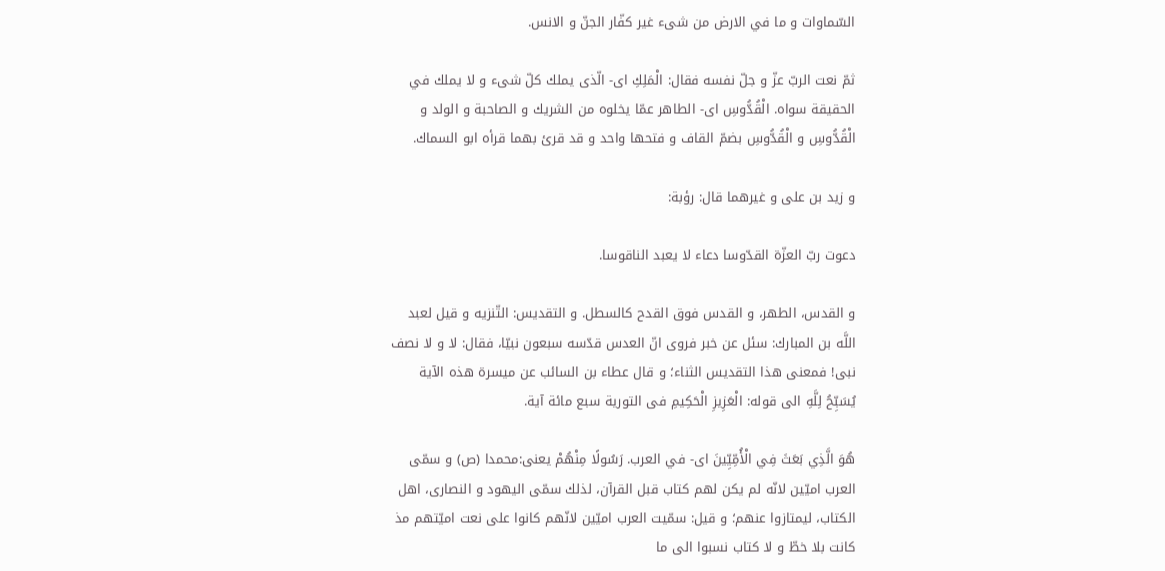السّماوات و ما في الارض من شىء غير كفّار الجنّ و الانس.

ثمّ نعت الربّ عزّ و جلّ نفسه فقال: الْمَلِكِ اى- الّذى يملك كلّ شىء و لا يملك في الحقيقة سواه. الْقُدُّوسِ اى- الطاهر عمّا يخلوه من الشريك و الصاحبة و الولد و الْقُدُّوسِ و الْقُدُّوسِ بضمّ القاف و فتحها واحد و قد قرئ بهما قرأه ابو السماك.

و زيد بن على و غيرهما قال: رؤبة:

دعوت ربّ العزّة القدّوسا دعاء لا يعبد الناقوسا.

و القدس، الطهر، و القدس فوق القدح كالسطل. و التقديس: التّنزيه و قيل لعبد اللَّه بن المبارك: سئل عن خبر فروى انّ العدس قدّسه سبعون نبيّا، فقال: لا و لا نصف نبى! فمعنى هذا التقديس الثناء؛ و قال عطاء بن السائب عن ميسرة هذه الآية يُسَبِّحُ لِلَّهِ الى قوله: الْعَزِيزِ الْحَكِيمِ فى التورية سبع مائة آية.

هُوَ الَّذِي بَعَثَ فِي الْأُمِّيِّينَ اى- في العرب. رَسُولًا مِنْهُمْ يعنى:محمدا (ص) و سمّى العرب اميّين لانّه لم يكن لهم كتاب قبل القرآن، لذلك سمّى اليهود و النصارى، اهل الكتاب، ليمتازوا عنهم؛ و قيل: سمّيت العرب اميّين لانّهم كانوا على نعت اميّتهم مذ كانت بلا خطّ و لا كتاب نسبوا الى ما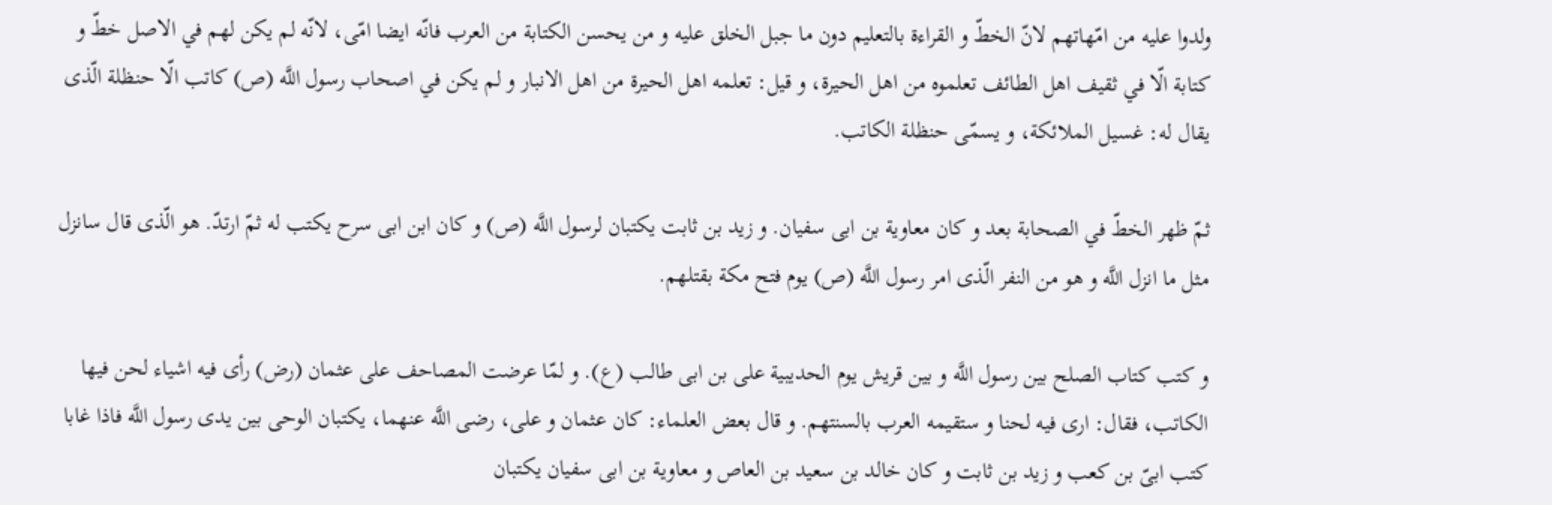ولدوا عليه من امّهاتهم لانّ الخطّ و القراءة بالتعليم دون ما جبل الخلق عليه و من يحسن الكتابة من العرب فانّه ايضا امّى، لانّه لم يكن لهم في الاصل خطّ و كتابة الّا في ثقيف اهل الطائف تعلموه من اهل الحيرة، و قيل: تعلمه اهل الحيرة من اهل الانبار و لم يكن في اصحاب رسول اللَّه (ص) كاتب الّا حنظلة الّذى يقال له: غسيل الملائكة، و يسمّى حنظلة الكاتب.

ثمّ ظهر الخطّ في الصحابة بعد و كان معاوية بن ابى سفيان. و زيد بن ثابت يكتبان لرسول اللَّه (ص) و كان ابن ابى سرح يكتب له ثمّ ارتدّ. هو الّذى قال سانزل مثل ما انزل اللَّه و هو من النفر الّذى امر رسول اللَّه (ص) يوم فتح مكة بقتلهم.

و كتب كتاب الصلح بين رسول اللَّه و بين قريش يوم الحديبية على بن ابى طالب (ع). و لمّا عرضت المصاحف على عثمان (رض) رأى فيه اشياء لحن فيها الكاتب، فقال: ارى فيه لحنا و ستقيمه العرب بالسنتهم. و قال بعض العلماء: كان عثمان و على، رضى اللَّه عنهما، يكتبان الوحى بين يدى رسول اللَّه فاذا غابا كتب ابىّ بن كعب و زيد بن ثابت و كان خالد بن سعيد بن العاص و معاوية بن ابى سفيان يكتبان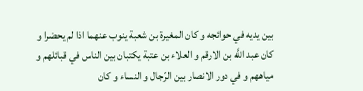بين يديه في حوائجه و كان المغيرة بن شعبة ينوب عنهما اذا لم يحضرا و كان عبد اللَّه بن الارقم و العلاء بن عتبة يكتبان بين الناس في قبائلهم و مياههم و في دور الانصار بين الرّجال و النساء و كان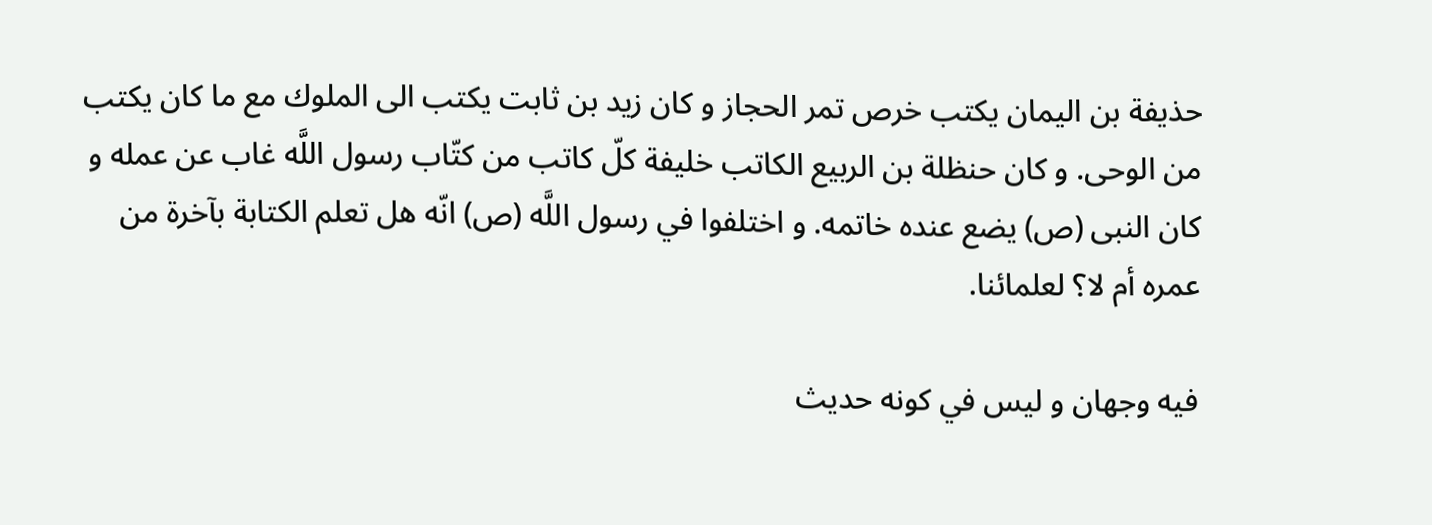حذيفة بن اليمان يكتب خرص تمر الحجاز و كان زيد بن ثابت يكتب الى الملوك مع ما كان يكتب من الوحى. و كان حنظلة بن الربيع الكاتب خليفة كلّ كاتب من كتّاب رسول اللَّه غاب عن عمله و كان النبى (ص) يضع عنده خاتمه. و اختلفوا في رسول اللَّه (ص) انّه هل تعلم الكتابة بآخرة من عمره أم لا؟ لعلمائنا.

فيه وجهان و ليس في كونه حديث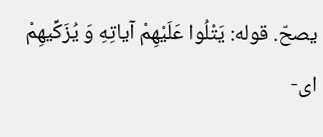يصحّ. قوله: يَتْلُوا عَلَيْهِمْ آياتِهِ وَ يُزَكِّيهِمْ اى-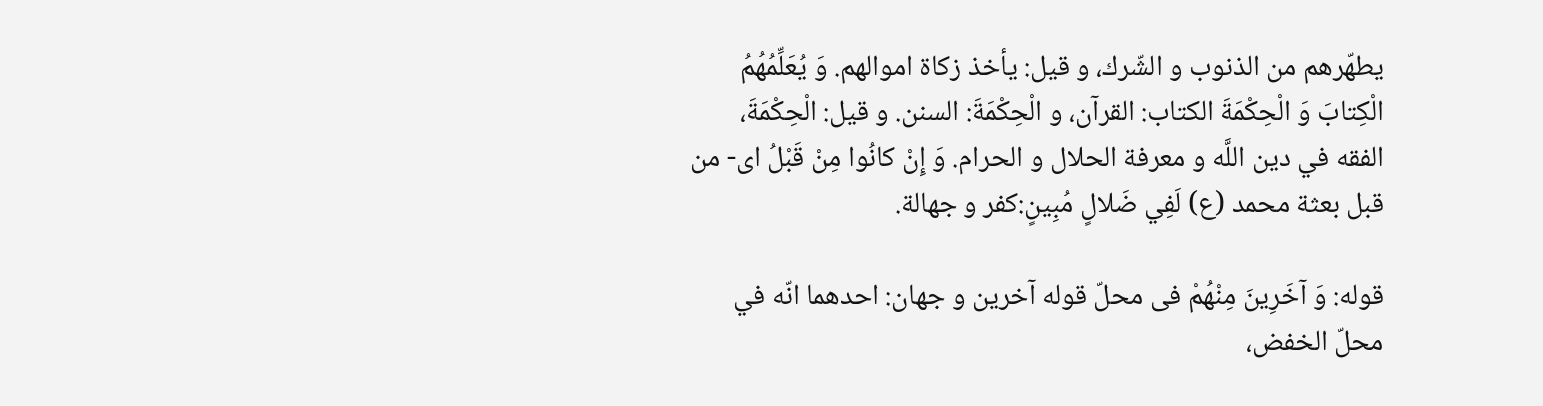يطهّرهم من الذنوب و الشّرك، و قيل: يأخذ زكاة اموالهم. وَ يُعَلِّمُهُمُ الْكِتابَ وَ الْحِكْمَةَ الكتاب: القرآن، و الْحِكْمَةَ: السنن. و قيل: الْحِكْمَةَ، الفقه في دين اللَّه و معرفة الحلال و الحرام. وَ إِنْ كانُوا مِنْ قَبْلُ اى- من قبل بعثة محمد (ع) لَفِي ضَلالٍ مُبِينٍ:كفر و جهالة.

قوله: وَ آخَرِينَ مِنْهُمْ فى محلّ قوله آخرين و جهان: احدهما انّه في محلّ الخفض،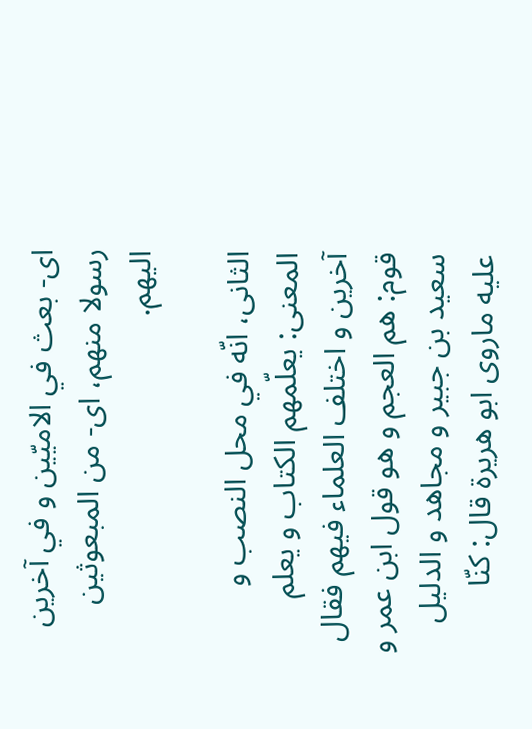اى- بعث في الاميّين و في آخرين رسولا منهم، اى- من المبعوثين اليهم.

الثانى، انّه في محل النصب و المعنى: يعلّمهم الكتاب و يعلم آخرين و اختلف العلماء فيهم فقال قوم: هم العجم و هو قول ابن عمر و سعيد بن جبير و مجاهد و الدليل عليه ماروى ابو هريرة قال: كنّا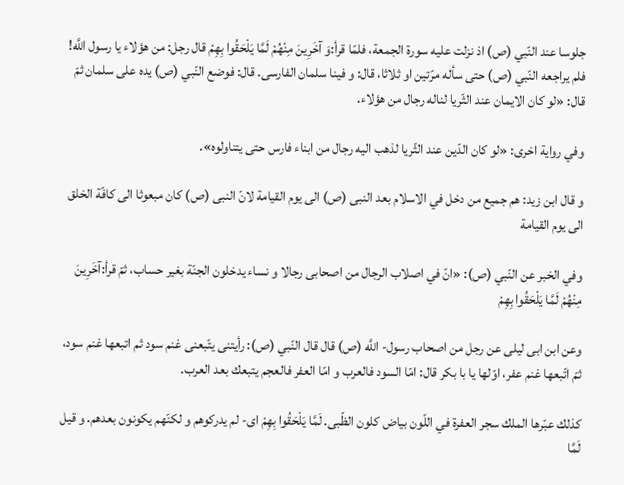جلوسا عند النّبي (ص) اذ نزلت عليه سورة الجمعة، فلمّا قرأ:وَ آخَرِينَ مِنْهُمْ لَمَّا يَلْحَقُوا بِهِمْ قال رجل: من هؤلاء يا رسول اللَّه! فلم يراجعه النّبي (ص) حتى سأله مرّتين او ثلاثا، قال: و فينا سلمان الفارسى. قال: فوضع النّبي (ص) يده على سلمان ثمّ قال: «لو كان الايمان عند الثّريا لناله رجال من هؤلاء.

وفي رواية اخرى: «لو كان الدّين عند الثّريا لذهب اليه رجال من ابناء فارس حتى يتناولوه».

و قال ابن زيد: هم جميع من دخل في الاسلام بعد النبى (ص) الى يوم القيامة لانّ النبى (ص) كان مبعوثا الى كافّة الخلق الى يوم القيامة

وفي الخبر عن النّبي (ص): «انّ في اصلاب الرجال من اصحابى رجالا و نساء يدخلون الجنّة بغير حساب، ثمّ قرأ:آخَرِينَ مِنْهُمْ لَمَّا يَلْحَقُوا بِهِمْ

وعن ابن ابى ليلى عن رجل من اصحاب رسول- اللَّه (ص) قال قال النّبي (ص): رأيتنى يتّبعنى غنم سود ثم اتبعها غنم سود، ثمّ اتّبعها غنم عفر، اوّلها يا با بكر قال: امّا السود فالعرب و امّا العفر فالعجم يتبعك بعد العرب.

كذلك عبّرها الملك سجر العفرة في اللّون بياض كلون الظّبى. لَمَّا يَلْحَقُوا بِهِمْ اى- لم يدركوهم و لكنّهم يكونون بعدهم. و قيل لَمَّا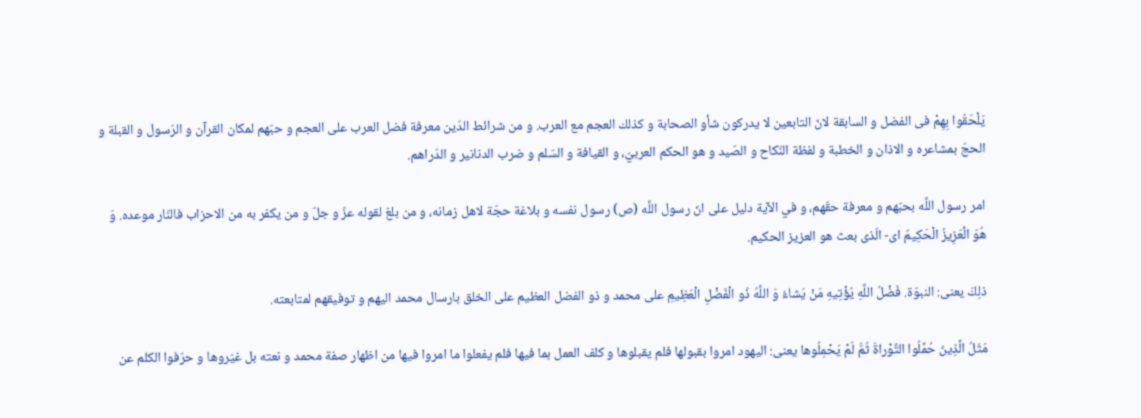يَلْحَقُوا بِهِمْ فى الفضل و السابقة لانّ التابعين لا يدركون شأو الصحابة و كذلك العجم مع العرب. و من شرائط الدّين معرفة فضل العرب على العجم و حبّهم لمكان القرآن و الرّسول و القبلة و الحجّ بمشاعره و الاذان و الخطبة و لفظة النّكاح و الصّيد و هو الحكم العربيّ، و القيافة و السّلم و ضرب الدنانير و الدّراهم.

امر رسول اللَّه بحبّهم و معرفة حقّهم، و في الآية دليل على انّ رسول اللَّه (ص) رسول نفسه و بلاغة حجّة لاهل زمانه، و من بلغ لقوله عزّ و جلّ و من يكفر به من الاحزاب فالنّار موعده. وَ هُوَ الْعَزِيزُ الْحَكِيمُ اى- الّذى بعث هو العزيز الحكيم.

ذلِكَ يعنى: النبوّة. فَضْلُ اللَّهِ يُؤْتِيهِ مَنْ يَشاءُ وَ اللَّهُ ذُو الْفَضْلِ الْعَظِيمِ على محمد و ذو الفضل العظيم على الخلق بارسال محمد اليهم و توفيقهم لمتابعته.

مَثَلُ الَّذِينَ حُمِّلُوا التَّوْراةَ ثُمَّ لَمْ يَحْمِلُوها يعنى: اليهود امروا بقبولها فلم يقبلوها و كلف العمل بما فيها فلم يفعلوا ما امروا فيها من اظهار صفة محمد و نعته بل غيّروها و حرّفوا الكلم عن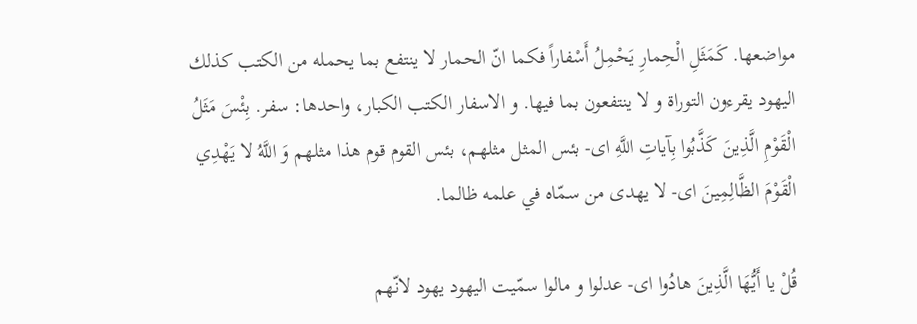مواضعها. كَمَثَلِ الْحِمارِ يَحْمِلُ أَسْفاراً فكما انّ الحمار لا ينتفع بما يحمله من الكتب كذلك اليهود يقرءون التوراة و لا ينتفعون بما فيها. و الاسفار الكتب الكبار، واحدها: سفر. بِئْسَ مَثَلُ الْقَوْمِ الَّذِينَ كَذَّبُوا بِآياتِ اللَّهِ اى- بئس المثل مثلهم، بئس القوم قوم هذا مثلهم وَ اللَّهُ لا يَهْدِي الْقَوْمَ الظَّالِمِينَ اى- لا يهدى من سمّاه في علمه ظالما.

قُلْ يا أَيُّهَا الَّذِينَ هادُوا اى- عدلوا و مالوا سمّيت اليهود يهود لانّهم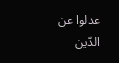عدلوا عن الدّين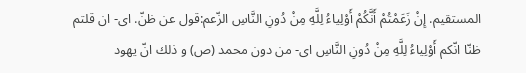المستقيم. إِنْ زَعَمْتُمْ أَنَّكُمْ أَوْلِياءُ لِلَّهِ مِنْ دُونِ النَّاسِ الزّعم:قول عن ظنّ. اى- ان قلتم ظنّا انّكم أَوْلِياءُ لِلَّهِ مِنْ دُونِ النَّاسِ اى- من دون محمد (ص) و ذلك انّ يهود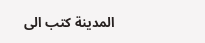المدينة كتب الى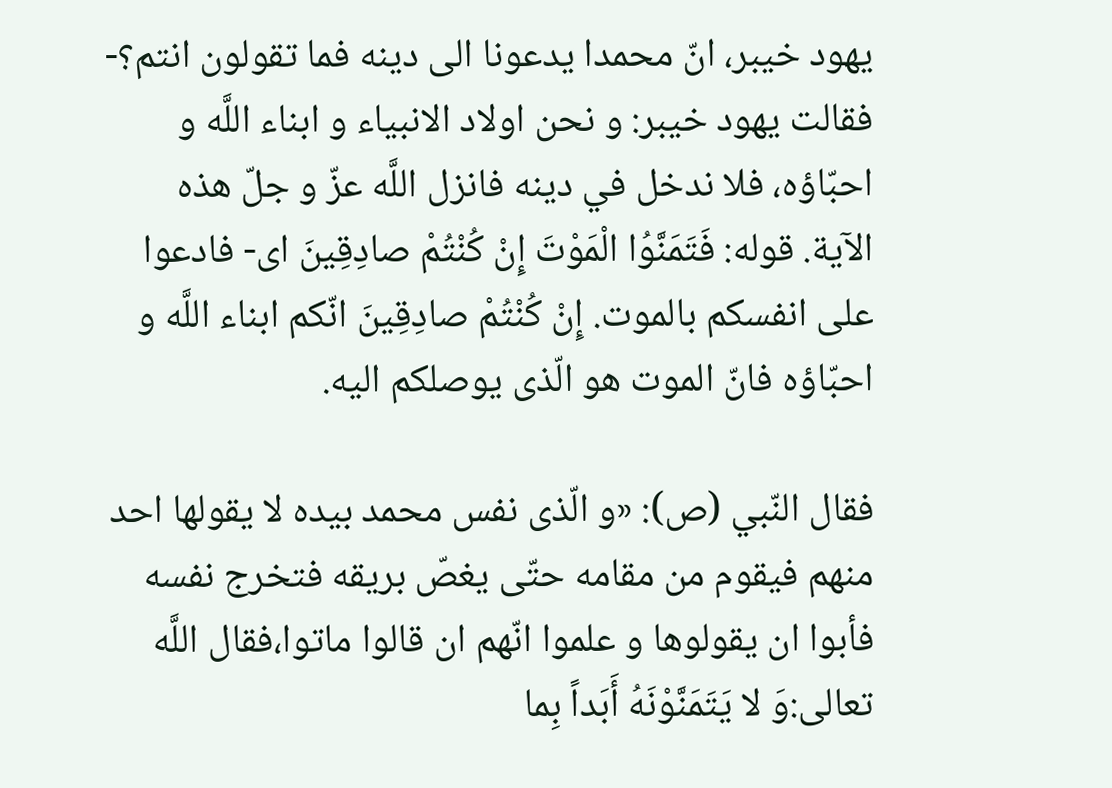يهود خيبر، انّ محمدا يدعونا الى دينه فما تقولون انتم؟- فقالت يهود خيبر: و نحن اولاد الانبياء و ابناء اللَّه و احبّاؤه، فلا ندخل في دينه فانزل اللَّه عزّ و جلّ هذه الآية. قوله: فَتَمَنَّوُا الْمَوْتَ إِنْ كُنْتُمْ صادِقِينَ اى- فادعوا على انفسكم بالموت. إِنْ كُنْتُمْ صادِقِينَ انّكم ابناء اللَّه و احبّاؤه فانّ الموت هو الّذى يوصلكم اليه.

فقال النّبي (ص): «و الّذى نفس محمد بيده لا يقولها احد منهم فيقوم من مقامه حتّى يغصّ بريقه فتخرج نفسه فأبوا ان يقولوها و علموا انّهم ان قالوا ماتوا،فقال اللَّه تعالى:وَ لا يَتَمَنَّوْنَهُ أَبَداً بِما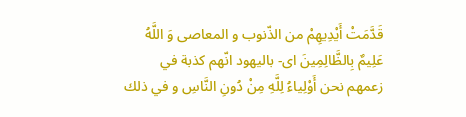قَدَّمَتْ أَيْدِيهِمْ من الذّنوب و المعاصى وَ اللَّهُ عَلِيمٌ بِالظَّالِمِينَ اى- باليهود انّهم كذبة في زعمهم نحن أَوْلِياءُ لِلَّهِ مِنْ دُونِ النَّاسِ و في ذلك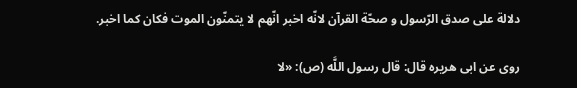دلالة على صدق الرّسول و صحّة القرآن لانّه اخبر انّهم لا يتمنّون الموت فكان كما اخبر.

روى عن ابى هريره قال: قال رسول اللَّه (ص): «لا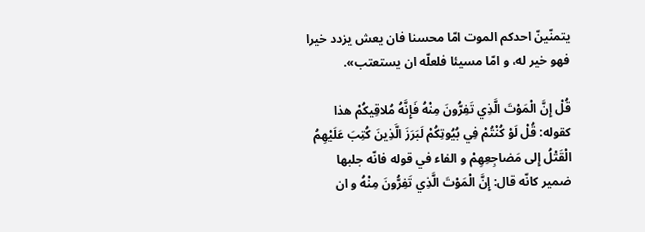يتمنّينّ احدكم الموت امّا محسنا فان يعش يزدد خيرا فهو خير له، و امّا مسيئا فلعلّه ان يستعتب».

قُلْ إِنَّ الْمَوْتَ الَّذِي تَفِرُّونَ مِنْهُ فَإِنَّهُ مُلاقِيكُمْ هذا كقوله: قُلْ لَوْ كُنْتُمْ فِي بُيُوتِكُمْ لَبَرَزَ الَّذِينَ كُتِبَ عَلَيْهِمُ الْقَتْلُ إِلى مَضاجِعِهِمْ و الفاء في قوله فانّه جلبها ضمير كانّه قال: إِنَّ الْمَوْتَ الَّذِي تَفِرُّونَ مِنْهُ و ان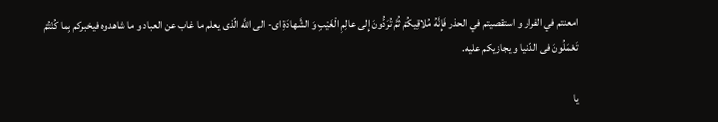امعنتم في الفرار و استقصيتم في الحذر فَإِنَّهُ مُلاقِيكُمْ ثُمَّ تُرَدُّونَ إِلى عالِمِ الْغَيْبِ وَ الشَّهادَةِ اى- الى اللَّه الّذى يعلم ما غاب عن العباد و ما شاهدوه فيخبركم بِما كُنْتُمْ تَعْمَلُونَ فى الدّنيا و يجازيكم عليه.

يا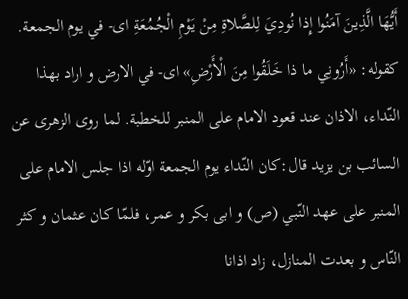أَيُّهَا الَّذِينَ آمَنُوا إِذا نُودِيَ لِلصَّلاةِ مِنْ يَوْمِ الْجُمُعَةِ اى- في يوم الجمعة. كقوله: «أَرُونِي ما ذا خَلَقُوا مِنَ الْأَرْضِ» اى- في الارض و اراد بهذا النّداء، الاذان عند قعود الامام على المنبر للخطبة. لما روى الزهرى عن السائب بن يزيد قال:كان النّداء يوم الجمعة اوّله اذا جلس الامام على المنبر على عهد النّبي (ص) و ابى بكر و عمر، فلمّا كان عثمان و كثر النّاس و بعدت المنازل، زاد اذانا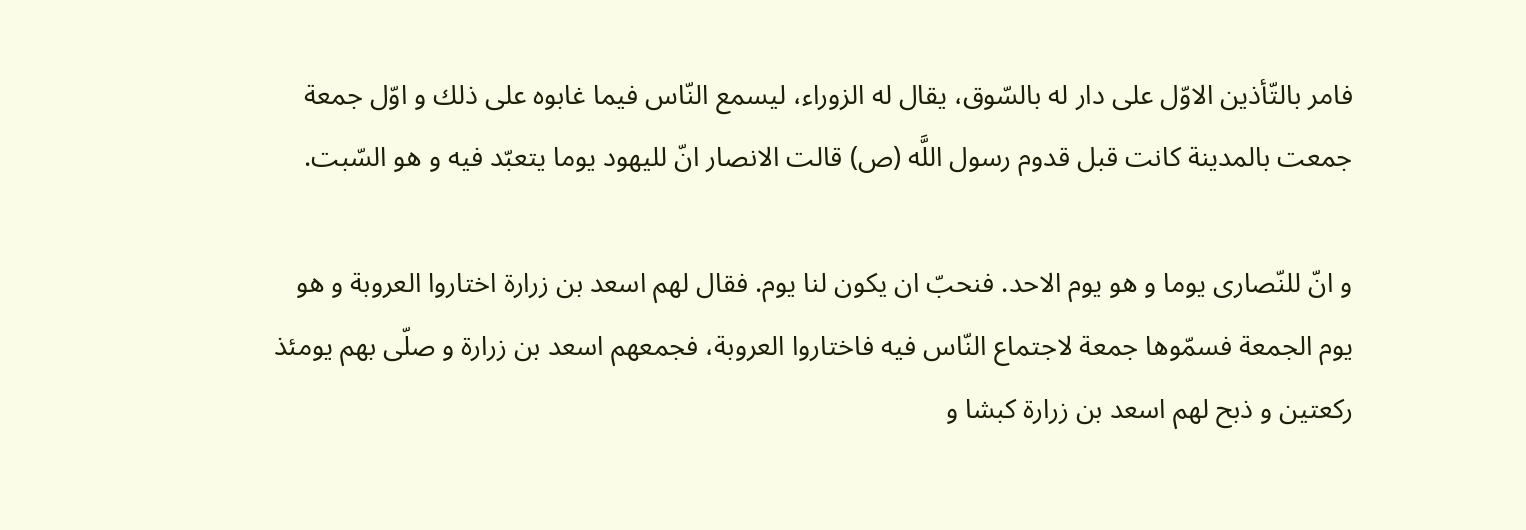فامر بالتّأذين الاوّل على دار له بالسّوق، يقال له الزوراء، ليسمع النّاس فيما غابوه على ذلك و اوّل جمعة جمعت بالمدينة كانت قبل قدوم رسول اللَّه (ص) قالت الانصار انّ لليهود يوما يتعبّد فيه و هو السّبت.

و انّ للنّصارى يوما و هو يوم الاحد. فنحبّ ان يكون لنا يوم. فقال لهم اسعد بن زرارة اختاروا العروبة و هو يوم الجمعة فسمّوها جمعة لاجتماع النّاس فيه فاختاروا العروبة، فجمعهم اسعد بن زرارة و صلّى بهم يومئذ ركعتين و ذبح لهم اسعد بن زرارة كبشا و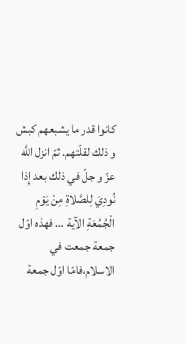كانوا قدر ما يشبعهم كبش و ذلك لقلّتهم. ثمّ انزل اللَّه عزّ و جلّ في ذلك بعد إِذا نُودِيَ لِلصَّلاةِ مِنْ يَوْمِ الْجُمُعَةِ الآية … فهذه اوّل جمعة جمعت في الاسلام،فامّا اوّل جمعة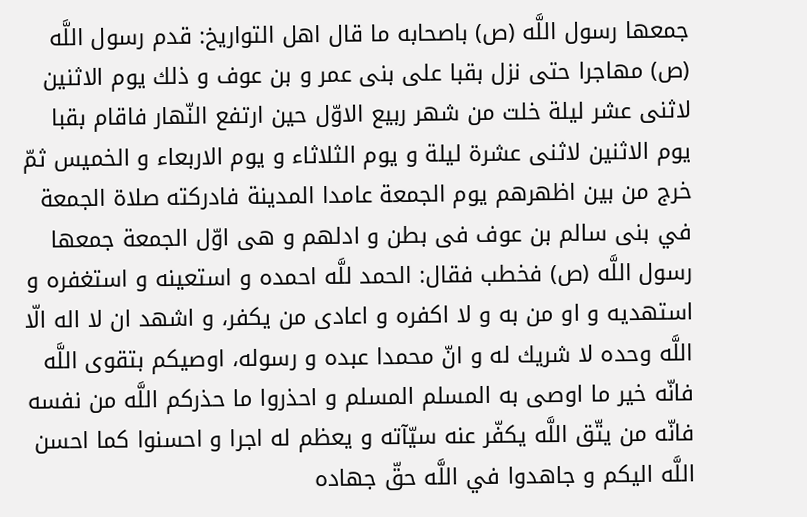جمعها رسول اللَّه (ص) باصحابه ما قال اهل التواريخ: قدم رسول اللَّه (ص) مهاجرا حتى نزل بقبا على بنى عمر و بن عوف و ذلك يوم الاثنين لاثنى عشر ليلة خلت من شهر ربيع الاوّل حين ارتفع النّهار فاقام بقبا يوم الاثنين لاثنى عشرة ليلة و يوم الثلاثاء و يوم الاربعاء و الخميس ثمّ خرج من بين اظهرهم يوم الجمعة عامدا المدينة فادركته صلاة الجمعة في بنى سالم بن عوف فى بطن و ادلهم و هى اوّل الجمعة جمعها رسول اللَّه (ص) فخطب فقال: الحمد للَّه احمده و استعينه و استغفره و استهديه و او من به و لا اكفره و اعادى من يكفر، و اشهد ان لا اله الّا اللَّه وحده لا شريك له و انّ محمدا عبده و رسوله، اوصيكم بتقوى اللَّه فانّه خير ما اوصى به المسلم المسلم و احذروا ما حذركم اللَّه من نفسه فانّه من يتّق اللَّه يكفّر عنه سيّآته و يعظم له اجرا و احسنوا كما احسن اللَّه اليكم و جاهدوا في اللَّه حقّ جهاده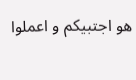هو اجتبيكم و اعملوا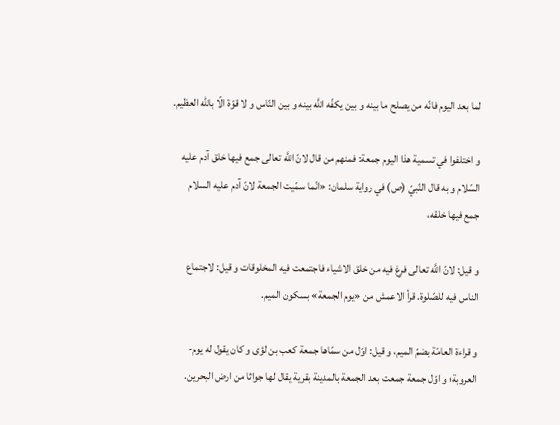لما بعد اليوم فانّه من يصلح ما بينه و بين يكفّه اللَّه بينه و بين النّاس و لا قوّة الّا باللّه العظيم.

و اختلفوا في تسمية هذا اليوم جمعة: فمنهم من قال لانّ اللَّه تعالى جمع فيها خلق آدم عليه السّلام و به قال النّبيّ (ص) في رواية سلمان: «انّما سمّيت الجمعة لانّ آدم عليه السلام جمع فيها خلقه،

و قيل: لانّ اللَّه تعالى فرغ فيه من خلق الاشياء فاجتمعت فيه المخلوقات و قيل: لاجتماع الناس فيه للصّلوة. قرأ الاعمش من «يوم الجمعة» بسكون الميم.

و قراءة العامّة بضمّ الميم، و قيل: اوّل من سمّاها جمعة كعب بن لؤى و كان يقول له يوم- العروبة؛ و اوّل جمعة جمعت بعد الجمعة بالمدينة بقرية يقال لها جواثا من ارض البحرين.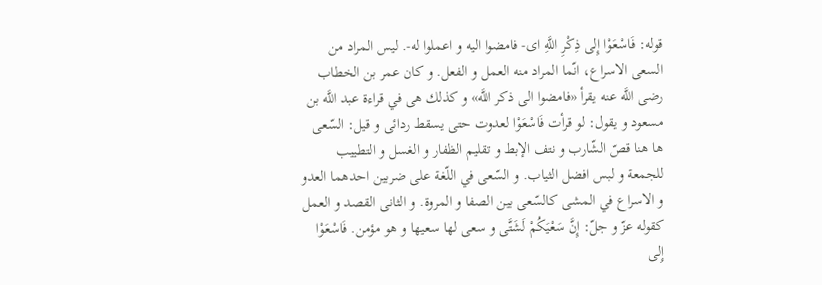قوله: فَاسْعَوْا إِلى ذِكْرِ اللَّهِ اى- فامضوا اليه و اعملوا له-. ليس المراد من السعى الاسراع، انّما المراد منه العمل و الفعل. و كان عمر بن الخطاب رضى اللَّه عنه يقرأ «فامضوا الى ذكر اللَّه» و كذلك هى في قراءة عبد اللَّه بن مسعود و يقول: لو قرأت فَاسْعَوْا لعدوت حتى يسقط ردائى و قيل: السّعى ها هنا قصّ الشّارب و نتف الإبط و تقليم الظفار و الغسل و التطييب للجمعة و لبس افضل الثياب. و السّعى في اللّغة على ضربين احدهما العدو و الاسراع في المشى كالسّعى بين الصفا و المروة. و الثانى القصد و العمل كقوله عزّ و جلّ: إِنَّ سَعْيَكُمْ لَشَتَّى و سعى لها سعيها و هو مؤمن. فَاسْعَوْا إِلى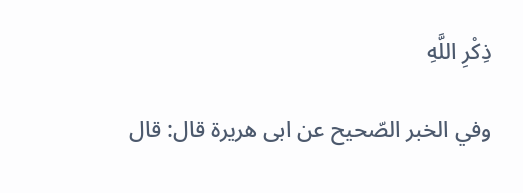ذِكْرِ اللَّهِ

وفي الخبر الصّحيح عن ابى هريرة قال: قال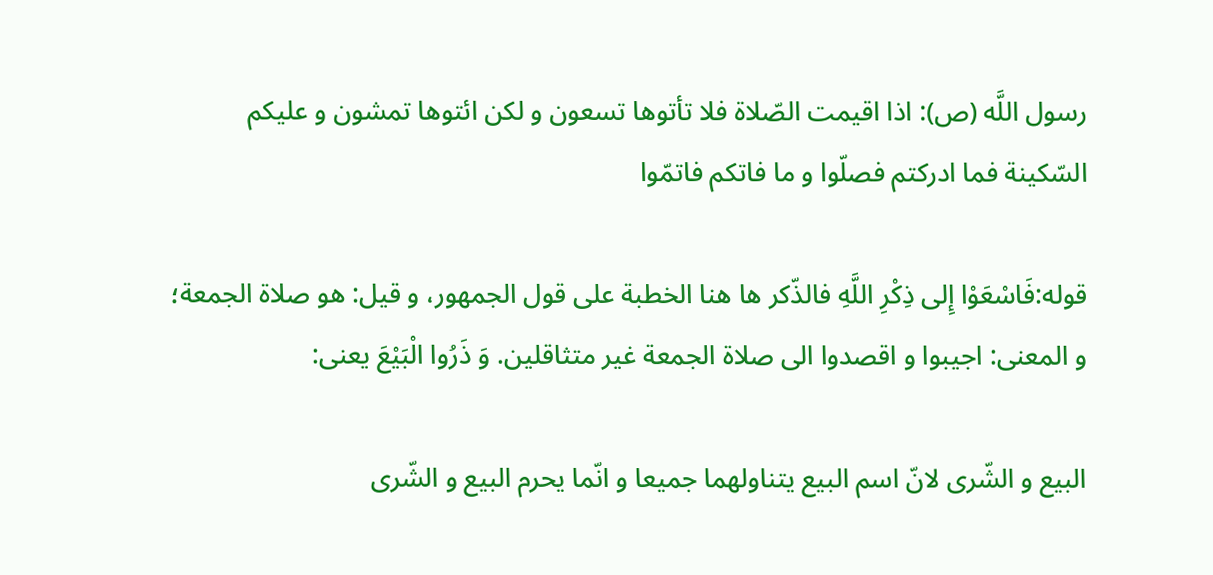رسول اللَّه (ص): اذا اقيمت الصّلاة فلا تأتوها تسعون و لكن ائتوها تمشون و عليكم السّكينة فما ادركتم فصلّوا و ما فاتكم فاتمّوا

قوله:فَاسْعَوْا إِلى ذِكْرِ اللَّهِ فالذّكر ها هنا الخطبة على قول الجمهور، و قيل: هو صلاة الجمعة؛ و المعنى: اجيبوا و اقصدوا الى صلاة الجمعة غير متثاقلين. وَ ذَرُوا الْبَيْعَ يعنى:

البيع و الشّرى لانّ اسم البيع يتناولهما جميعا و انّما يحرم البيع و الشّرى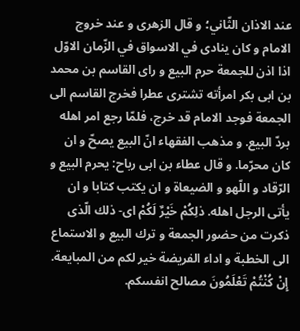عند الاذان الثّاني؛ و قال الزهرى و عند خروج الامام و كان ينادى في الاسواق في الزّمان الاوّل اذا اذن للجمعة حرم البيع و راى القاسم بن محمد بن ابى بكر امرأته تشترى عطرا فخرج القاسم الى الجمعة فوجد الامام قد خرج، فلمّا رجع امر اهله بردّ البيع. و مذهب الفقهاء انّ البيع يصحّ و ان كان محرّما. و قال عطاء بن ابى رباح: يحرم البيع و الرّقاد و اللّهو و الضيعاة و ان يكتب كتابا و ان يأتى الرجل اهله. ذلِكُمْ خَيْرٌ لَكُمْ اى- ذلك الّذى ذكرت من حضور الجمعة و ترك البيع و الاستماع الى الخطبة و اداء الفريضة خير لكم من المبايعة. إِنْ كُنْتُمْ تَعْلَمُونَ مصالح انفسكم.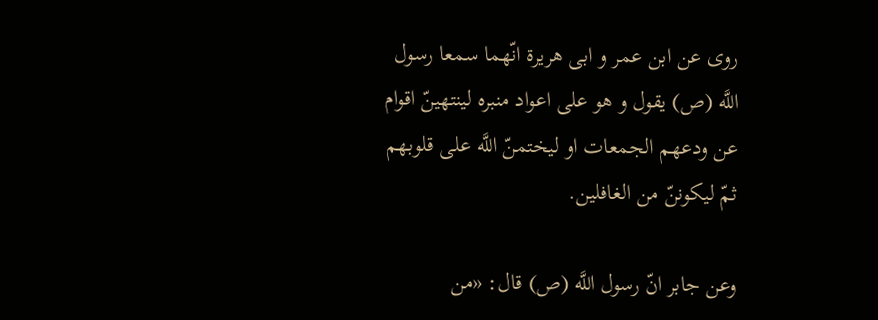روى عن ابن عمر و ابى هريرة انّهما سمعا رسول اللَّه (ص) يقول و هو على اعواد منبره لينتهينّ اقوام عن ودعهم الجمعات او ليختمنّ اللَّه على قلوبهم ثمّ ليكوننّ من الغافلين.

وعن جابر انّ رسول اللَّه (ص) قال: «من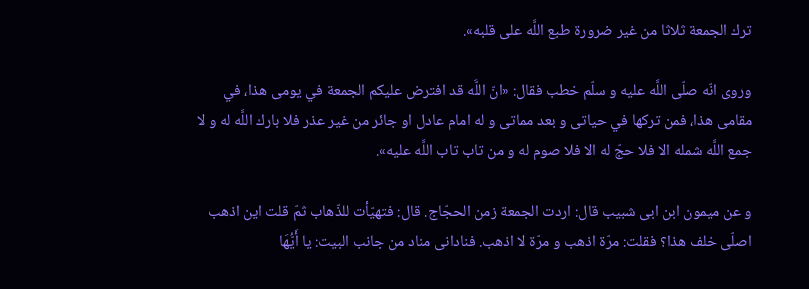ترك الجمعة ثلاثا من غير ضرورة طبع اللَّه على قلبه».

وروى انّه صلّى اللَّه عليه و سلّم خطب فقال: «انّ اللَّه قد افترض عليكم الجمعة في يومى هذا، في مقامى هذا، فمن تركها في حياتى و بعد مماتى و له امام عادل او جائر من غير عذر فلا بارك اللَّه له و لا جمع اللَّه شمله الا فلا حجّ له الا فلا صوم له و من تاب تاب اللَّه عليه».

و عن ميمون ابن ابى شبيب قال: اردت الجمعة زمن الحجّاج. قال: فتهيّأت للذّهاب ثمّ قلت اين اذهب اصلّى خلف هذا؟ فقلت: مرّة اذهب و مرّة لا اذهب. فنادانى مناد من جانب البيت: يا أَيُّهَا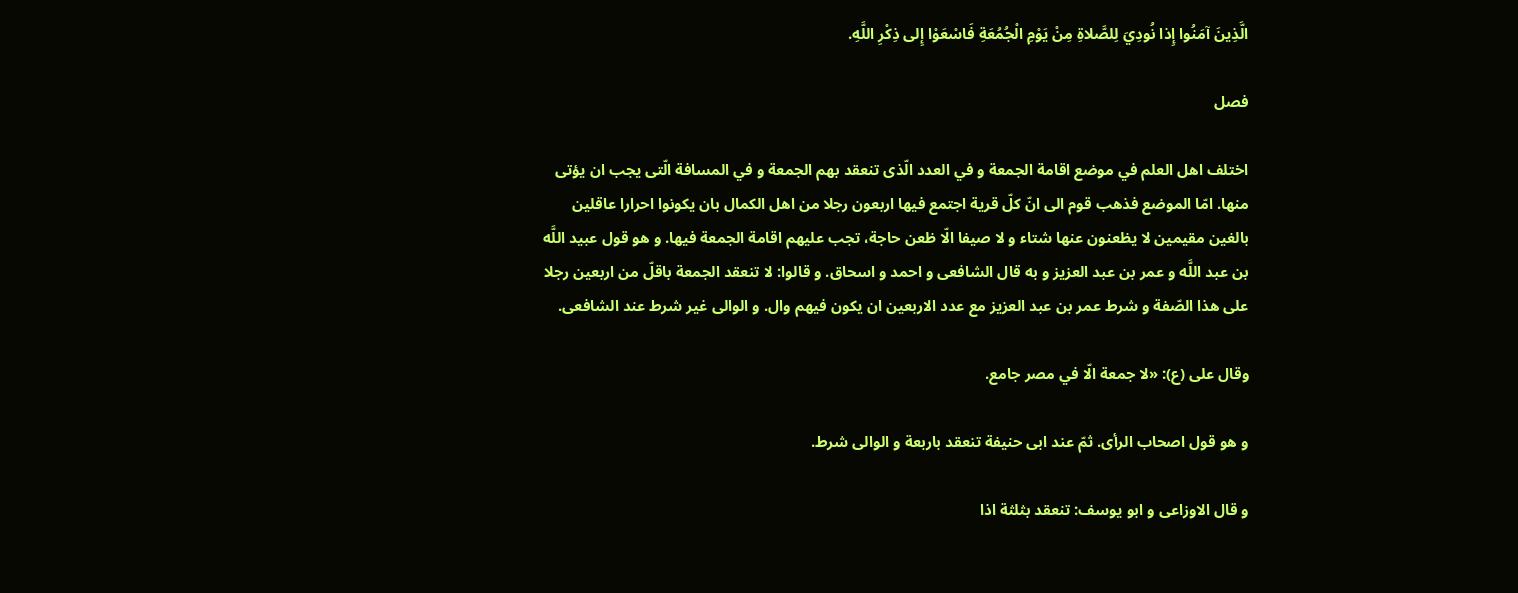الَّذِينَ آمَنُوا إِذا نُودِيَ لِلصَّلاةِ مِنْ يَوْمِ الْجُمُعَةِ فَاسْعَوْا إِلى ذِكْرِ اللَّهِ.

فصل

اختلف اهل العلم في موضع اقامة الجمعة و في العدد الّذى تنعقد بهم الجمعة و في المسافة الّتى يجب ان يؤتى منها. امّا الموضع فذهب قوم الى انّ كلّ قرية اجتمع فيها اربعون رجلا من اهل الكمال بان يكونوا احرارا عاقلين بالغين مقيمين لا يظعنون عنها شتاء و لا صيفا الّا ظعن حاجة، تجب عليهم اقامة الجمعة فيها. و هو قول عبيد اللَّه بن عبد اللَّه و عمر بن عبد العزيز و به قال الشافعى و احمد و اسحاق. و قالوا: لا تنعقد الجمعة باقلّ من اربعين رجلا على هذا الصّفة و شرط عمر بن عبد العزيز مع عدد الاربعين ان يكون فيهم وال. و الوالى غير شرط عند الشافعى.

وقال على (ع): «لا جمعة الّا في مصر جامع.

و هو قول اصحاب الرأى. ثمّ عند ابى حنيفة تنعقد باربعة و الوالى شرط.

و قال الاوزاعى و ابو يوسف: تنعقد بثلثة اذا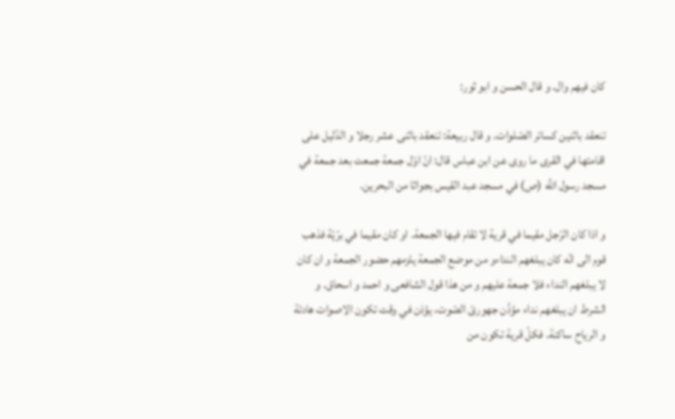كان فيهم وال. و قال الحسن و ابو ثور:

تنعقد باثنين كسائر الصّلوات. و قال ربيعة: تنعقد باثنى عشر رجلا و الدّليل على اقامتها في القرى ما روى عن ابن عباس قال: انّ اوّل جمعة جمعت بعد جمعة في مسجد رسول اللَّه (ص) في مسجد عبد القيس بجواثا من البحرين.

و اذا كان الرّجل مقيما في قرية لا تقام فيها الجمعة. او كان مقيما في برّيّة فذهب قوم الى انّه كان يبلغهم النداءو من موضع الجمعة يلزمهم حضور الجمعة و ان كان لا يبلغهم النداء فلا جمعة عليهم و من هذا قول الشافعى و احمد و اسحاق. و الشرط ان يبلغهم نداء مؤذّن جهورىّ الصّوت، يؤذن في وقت تكون الاصوات هادئة و الرياح ساكنة. فكلّ قرية تكون من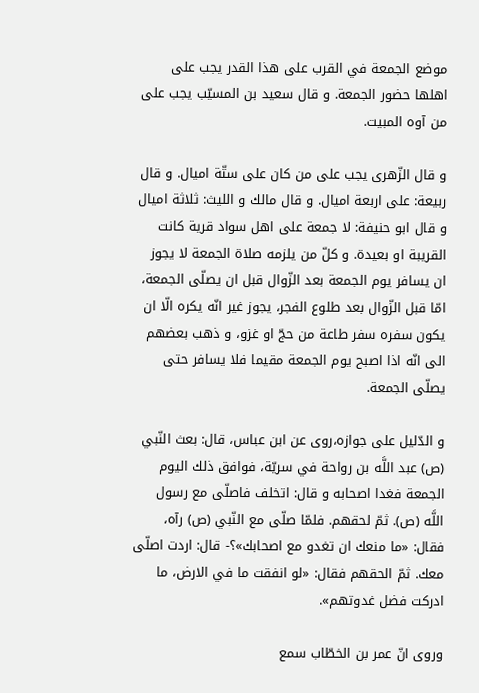موضع الجمعة في القرب على هذا القدر يجب على اهلها حضور الجمعة. و قال سعيد بن المسيّب يجب على من آوه المبيت.

و قال الزّهرى يجب على من كان على ستّة اميال. و قال ربيعة: على اربعة اميال. و قال مالك و الليث: ثلاثة اميال و قال ابو حنيفة: لا جمعة على اهل سواد قرية كانت القريبة او بعيدة. و كلّ من يلزمه صلاة الجمعة لا يجوز ان يسافر يوم الجمعة بعد الزّوال قبل ان يصلّى الجمعة، امّا قبل الزّوال بعد طلوع الفجر، يجوز غير انّه يكره الّا ان يكون سفره سفر طاعة من حجّ او غزو، و ذهب بعضهم الى انّه اذا اصبح يوم الجمعة مقيما فلا يسافر حتى يصلّى الجمعة.

و الدّليل على جوازه،روى عن ابن عباس، قال: بعث النّبي (ص) عبد اللَّه بن رواحة في سريّة، فوافق ذلك اليوم الجمعة فغدا اصحابه و قال: اتخلف فاصلّى مع رسول اللَّه (ص). ثمّ لحقهم. فلمّا صلّى مع النّبي (ص) رآه، فقال: «ما منعك ان تغدو مع اصحابك»؟- قال: اردت اصلّى معك. ثمّ الحقهم فقال: «لو انفقت ما في الارض، ما ادركت فضل غدوتهم».

وروى انّ عمر بن الخطّاب سمع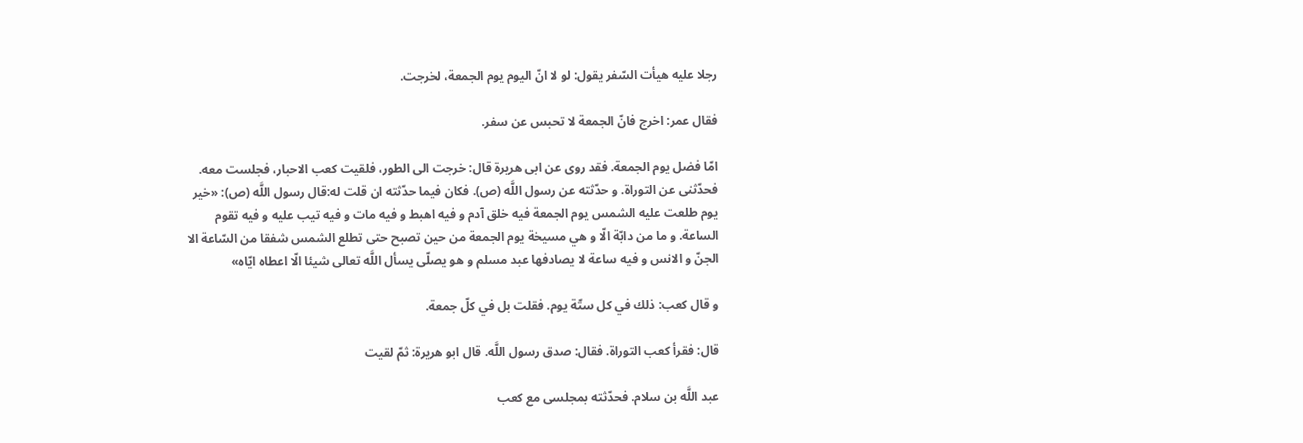رجلا عليه هيأت السّفر يقول: لو لا انّ اليوم يوم الجمعة، لخرجت.

فقال عمر: اخرج فانّ الجمعة لا تحبس عن سفر.

امّا فضل يوم الجمعة. فقد روى عن ابى هريرة قال: خرجت الى الطور، فلقيت كعب الاحبار، فجلست معه. فحدّثنى عن التوراة. و حدّثته عن رسول اللَّه (ص). فكان فيما حدّثته ان قلت له:قال رسول اللَّه (ص): «خير يوم طلعت عليه الشمس يوم الجمعة فيه خلق آدم و فيه اهبط و فيه مات و فيه تيب عليه و فيه تقوم الساعة. و ما من دابّة الّا و هي مسيخة يوم الجمعة من حين تصبح حتى تطلع الشمس شفقا من السّاعة الا الجنّ و الانس و فيه ساعة لا يصادفها عبد مسلم و هو يصلّى يسأل اللَّه تعالى شيئا الّا اعطاه ايّاه»

و قال كعب: ذلك في كل ستّة يوم. فقلت بل في كلّ جمعة.

قال: فقرأ كعب التوراة. فقال: صدق رسول اللَّه. قال ابو هريرة: ثمّ لقيت

عبد اللَّه بن سلام. فحدّثته بمجلسى مع كعب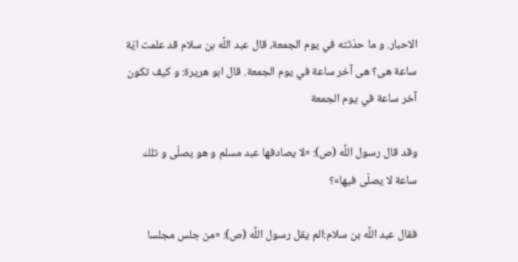الاحبار. و ما حدّثته في يوم الجمعة، قال عبد اللَّه بن سلام قد علمت ايّة ساعة هى؟ هى آخر ساعة في يوم الجمعة. قال ابو هريرة: و كيف تكون آخر ساعة في يوم الجمعة

وقد قال رسول اللَّه (ص): «لا يصادفها عبد مسلم و هو يصلّى و تلك ساعة لا يصلّى فيها»؟

فقال عبد اللَّه بن سلام:الم يقل رسول اللَّه (ص): «من جلس مجلسا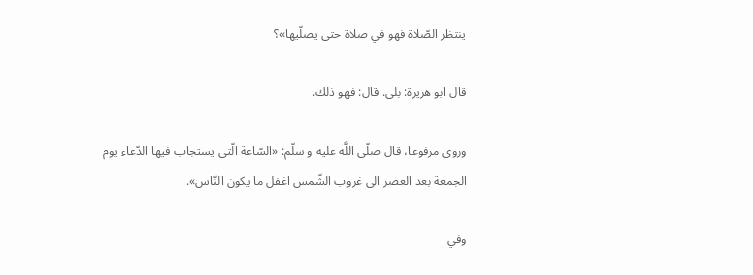ينتظر الصّلاة فهو في صلاة حتى يصلّيها»؟

قال ابو هريرة: بلى. قال: فهو ذلك.

وروى مرفوعا، قال صلّى اللَّه عليه و سلّم: «السّاعة الّتى يستجاب فيها الدّعاء يوم الجمعة بعد العصر الى غروب الشّمس اغفل ما يكون النّاس».

وفي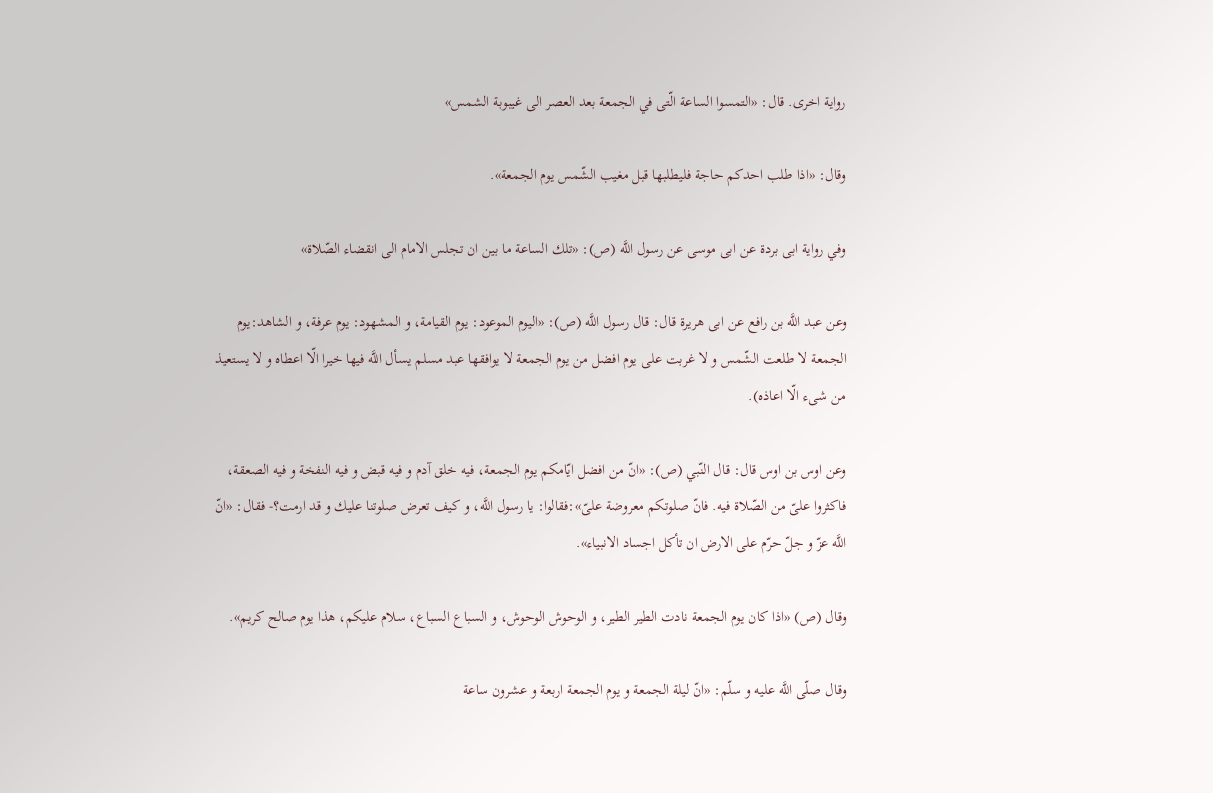رواية اخرى. قال: «التمسوا الساعة الّتى في الجمعة بعد العصر الى غيبوبة الشمس»

وقال: «اذا طلب احدكم حاجة فليطلبها قبل مغيب الشّمس يوم الجمعة».

وفي رواية ابى بردة عن ابى موسى عن رسول اللَّه (ص): «تلك الساعة ما بين ان تجلس الامام الى انقضاء الصّلاة»

وعن عبد اللَّه بن رافع عن ابى هريرة قال: قال رسول اللَّه (ص): «اليوم الموعود: يوم القيامة، و المشهود: يوم عرفة، و الشاهد:يوم الجمعة لا طلعت الشّمس و لا غربت على يوم افضل من يوم الجمعة لا يوافقها عبد مسلم يسأل اللَّه فيها خيرا الّا اعطاه و لا يستعيذ من شىء الّا اعاذه).

وعن اوس بن اوس قال: قال النّبي (ص): «انّ من افضل ايّامكم يوم الجمعة، فيه خلق آدم و فيه قبض و فيه النفخة و فيه الصعقة، فاكثروا علىّ من الصّلاة فيه. فانّ صلوتكم معروضة علىّ»:فقالوا: يا رسول اللَّه، و كيف تعرض صلوتنا عليك و قد ارمت؟- فقال: «انّ اللَّه عزّ و جلّ حرّم على الارض ان تأكل اجساد الانبياء».

وقال (ص) «اذا كان يوم الجمعة نادت الطير الطير، و الوحوش الوحوش، و السباع السباع، سلام عليكم، هذا يوم صالح كريم».

وقال صلّى اللَّه عليه و سلّم: «انّ ليلة الجمعة و يوم الجمعة اربعة و عشرون ساعة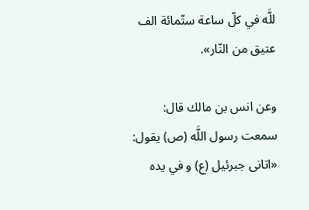للَّه في كلّ ساعة ستّمائة الف عتيق من النّار».

وعن انس بن مالك قال: سمعت رسول اللَّه (ص) يقول: «اتانى جبرئيل (ع) و في يده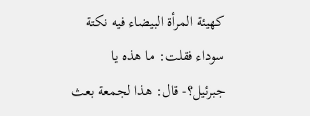كهيئة المرأة البيضاء فيه نكتة سوداء فقلت: ما هذه يا جبرئيل؟- قال: هذا لجمعة بعث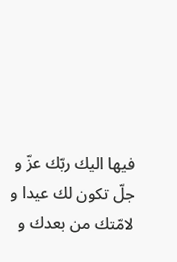فيها اليك ربّك عزّ و جلّ تكون لك عيدا و لامّتك من بعدك و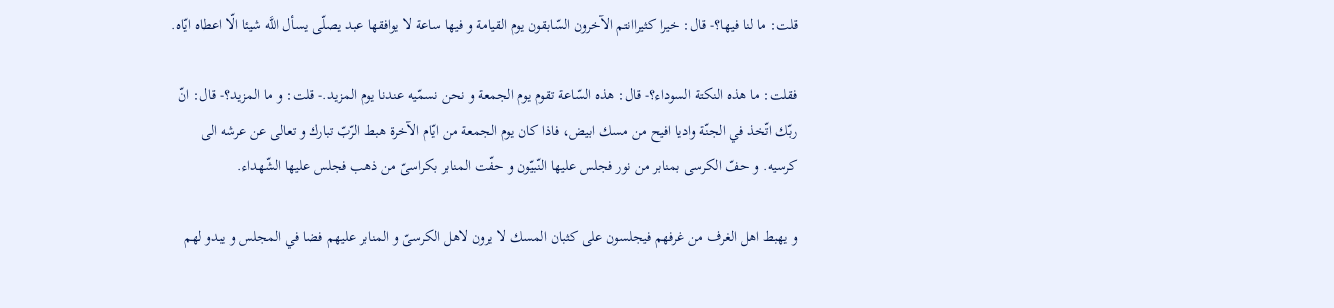قلت: ما لنا فيها؟- قال: خيرا كثيراانتم الآخرون السّابقون يوم القيامة و فيها ساعة لا يوافقها عبد يصلّى يسأل اللَّه شيئا الّا اعطاه ايّاه.

فقلت: ما هذه النكتة السوداء؟- قال: هذه السّاعة تقوم يوم الجمعة و نحن نسمّيه عندنا يوم المزيد.- قلت: و ما المزيد؟- قال: انّ ربّك اتّخذ في الجنّة واديا افيح من مسك ابيض، فاذا كان يوم الجمعة من ايّام الآخرة هبط الرّبّ تبارك و تعالى عن عرشه الى كرسيه. و حفّ الكرسى بمنابر من نور فجلس عليها النّبيّون و حفّت المنابر بكراسىّ من ذهب فجلس عليها الشّهداء.

و يهبط اهل الغرف من غرفهم فيجلسون على كثبان المسك لا يرون لاهل الكرسىّ و المنابر عليهم فضا في المجلس و يبدو لهم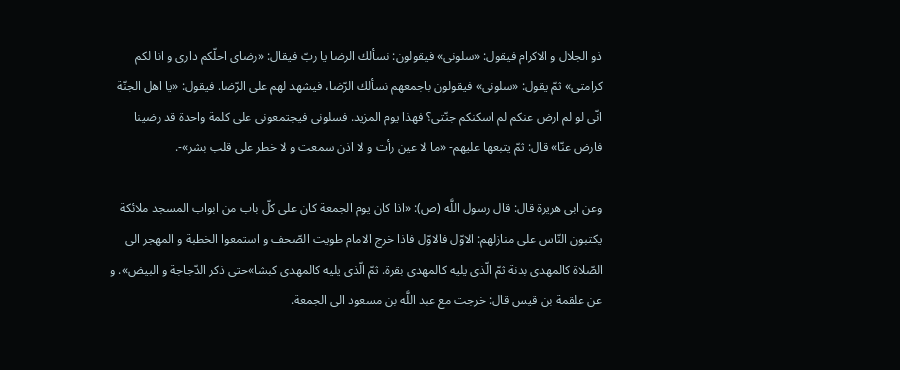ذو الجلال و الاكرام فيقول: «سلونى» فيقولون: نسألك الرضا يا ربّ فيقال: «رضاى احلّكم دارى و انا لكم كرامتى» ثمّ يقول: «سلونى» فيقولون باجمعهم نسألك الرّضا، فيشهد لهم على الرّضا. فيقول: «يا اهل الجنّة انّى لو لم ارض عنكم لم اسكنكم جنّتى؟ فهذا يوم المزيد. فسلونى فيجتمعونى على كلمة واحدة قد رضينا فارض عنّا» قال: ثمّ يتبعها عليهم- «ما لا عين رأت و لا اذن سمعت و لا خطر على قلب بشر»-.

وعن ابى هريرة قال: قال رسول اللَّه (ص): «اذا كان يوم الجمعة كان على كلّ باب من ابواب المسجد ملائكة يكتبون النّاس على منازلهم: الاوّل فالاوّل فاذا خرج الامام طويت الصّحف و استمعوا الخطبة و المهجر الى الصّلاة كالمهدى بدنة ثمّ الّذى يليه كالمهدى بقرة. ثمّ الّذى يليه كالمهدى كبشا»حتى ذكر الدّجاجة و البيض». و عن علقمة بن قيس قال: خرجت مع عبد اللَّه بن مسعود الى الجمعة.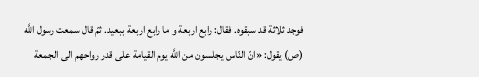فوجد ثلاثة قد سبقوه. فقال: رابع اربعة و ما رابع اربعة ببعيد. ثمّ قال سمعت رسول اللَّه (ص) يقول: «انّ النّاس يجلسون من اللَّه يوم القيامة على قدر رواحهم الى الجمعة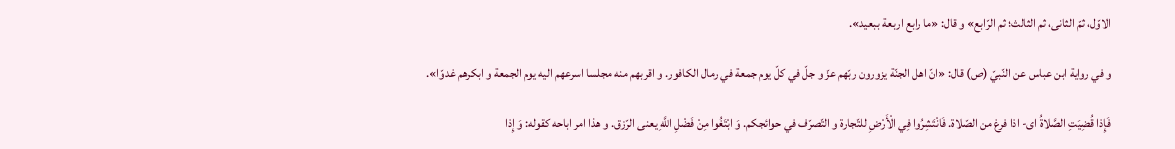الاوّل، ثمّ الثانى، ثم الثالث؛ ثم الرّابع» و قال: «ما رابع اربعة ببعيد».

و في رواية ابن عباس عن النّبيّ (ص) قال: «انّ اهل الجنّة يزورون ربّهم عزّ و جلّ في كلّ يوم جمعة في رمال الكافور. و اقربهم منه مجلسا اسرعهم اليه يوم الجمعة و ابكرهم غدوّا».

فَإِذا قُضِيَتِ الصَّلاةُ اى- اذا فرغ من الصّلاة. فَانْتَشِرُوا فِي الْأَرْضِ للتّجارة و التّصرّف في حوائجكم. وَ ابْتَغُوا مِنْ فَضْلِ اللَّهِ يعنى الرّزق. و هذا امر اباحه كقوله: وَ إِذا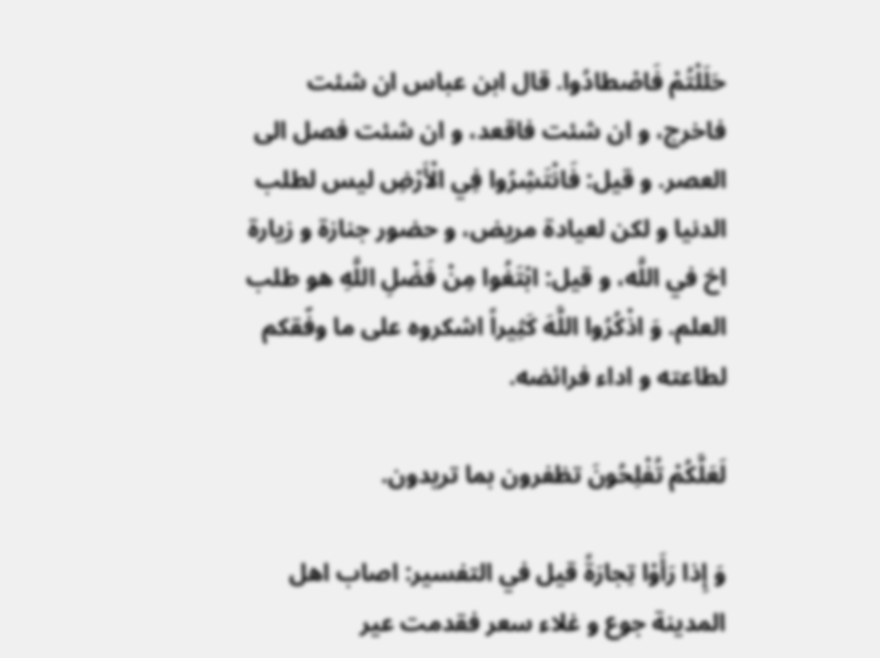حَلَلْتُمْ فَاصْطادُوا. قال ابن عباس ان شئت فاخرج، و ان شئت فاقعد، و ان شئت فصل الى العصر. و قيل: فَانْتَشِرُوا فِي الْأَرْضِ ليس لطلب الدنيا و لكن لعيادة مريض، و حضور جنازة و زيارة اخ في اللَّه، و قيل: ابْتَغُوا مِنْ فَضْلِ اللَّهِ هو طلب العلم. وَ اذْكُرُوا اللَّهَ كَثِيراً اشكروه على ما وفّقكم لطاعته و اداء فرائضه.

لَعَلَّكُمْ تُفْلِحُونَ تظفرون بما تريدون.

وَ إِذا رَأَوْا تِجارَةً قيل في التفسير: اصاب اهل المدينة جوع و غلاء سعر فقدمت عير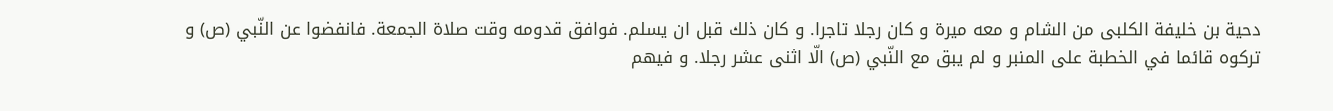دحية بن خليفة الكلبى من الشام و معه ميرة و كان رجلا تاجرا. و كان ذلك قبل ان يسلم. فوافق قدومه وقت صلاة الجمعة. فانفضوا عن النّبي (ص) و تركوه قائما في الخطبة على المنبر و لم يبق مع النّبي (ص) الّا اثنى عشر رجلا. و فيهم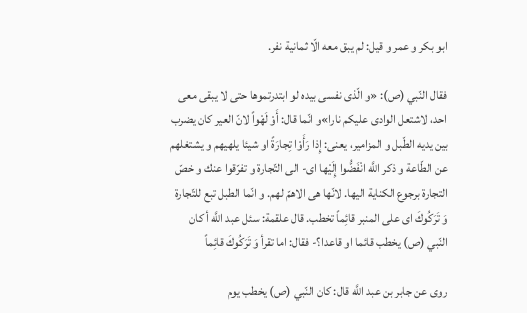ابو بكر و عمر و قيل: لم يبق معه الّا ثمانية نفر.

فقال النّبي (ص): «و الّذى نفسى بيده لو ابتدرتموها حتى لا يبقى معى احد، لاشتعل الوادى عليكم نارا»و انّما قال: أَوْ لَهْواً لانّ العير كان يضرب بين يديه الطّبل و المزامير، يعنى: إِذا رَأَوْا تِجارَةً او شيئا يلهيهم و يشتغلهم عن الطّاعة و ذكر اللَّه انْفَضُّوا إِلَيْها اى- الى التّجارة و تفرّقوا عنك و خصّ التجارة برجوع الكناية اليها. لانّها هى الاهمّ لهم. و انّما الطبل تبع للتّجارة وَ تَرَكُوكَ اى على المنبر قائِماً تخطب. قال علقمة: سئل عبد اللَّه أ كان النّبي (ص) يخطب قائما او قاعدا؟- فقال: اما تقرأ وَ تَرَكُوكَ قائِماً

روى عن جابر بن عبد اللَّه قال: كان النّبي (ص) يخطب يوم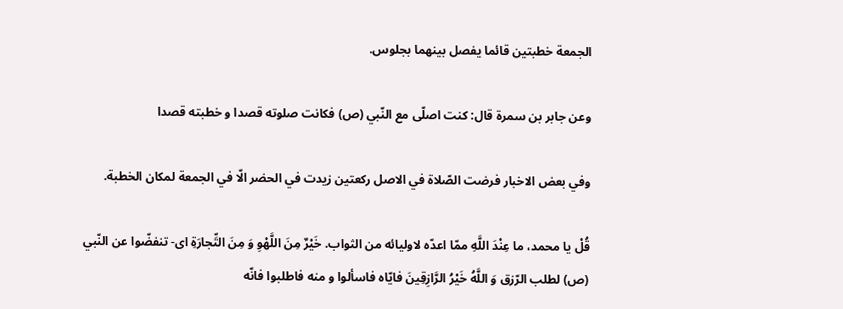الجمعة خطبتين قائما يفصل بينهما بجلوس.

وعن جابر بن سمرة قال: كنت اصلّى مع النّبي (ص) فكانت صلوته قصدا و خطبته قصدا

وفي بعض الاخبار فرضت الصّلاة في الاصل ركعتين زيدت في الحضر الّا في الجمعة لمكان الخطبة.

قُلْ يا محمد، ما عِنْدَ اللَّهِ ممّا اعدّه لاوليائه من الثواب. خَيْرٌ مِنَ اللَّهْوِ وَ مِنَ التِّجارَةِ اى- تنفضّوا عن النّبي (ص) لطلب الرّزق وَ اللَّهُ خَيْرُ الرَّازِقِينَ فايّاه فاسألوا و منه فاطلبوا فانّه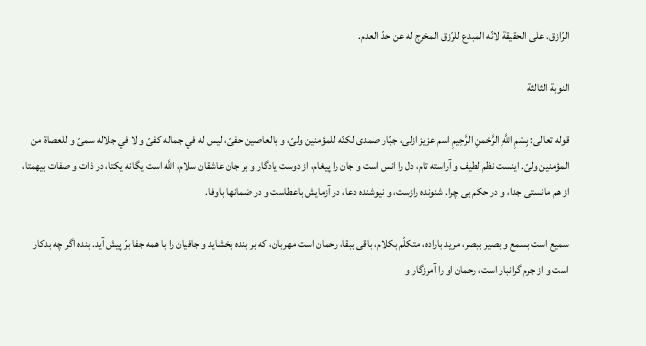الرّازق. على الحقيقة لانّه المبدع للرّزق المخرج له عن حدّ العدم.

النوبة الثالثة

قوله تعالى: بِسْمِ اللَّهِ الرَّحْمنِ الرَّحِيمِ اسم عزيز ازلى، جبّار صمدى لكنّه للمؤمنين ولىّ، و بالعاصين حفىّ، ليس له في جماله كفىّ و لا في جلاله سمىّ و للعصاة من المؤمنين ولىّ. اينست نظم لطيف و آراسته تام، دل را انس است و جان را پيغام، از دوست يادگار و بر جان عاشقان سلام، اللَّه است يگانه يكتا، در ذات و صفات بيهمتا، از هم مانستى جدا، و در حكم بى چرا. شنونده رازست، و نيوشنده دعا، در آزمايش باعطاست و در ضمانها باوفا.

سميع است بسمع و بصير ببصر، مريد باراده، متكلّم بكلام، باقى ببقا، رحمان است مهربان، كه بر بنده بخشايد و جافيان را با همه جفا برّ پيش آيد. بنده اگر چه بدكار است و از جرم گرانبار است، رحمان او را آمرزگار و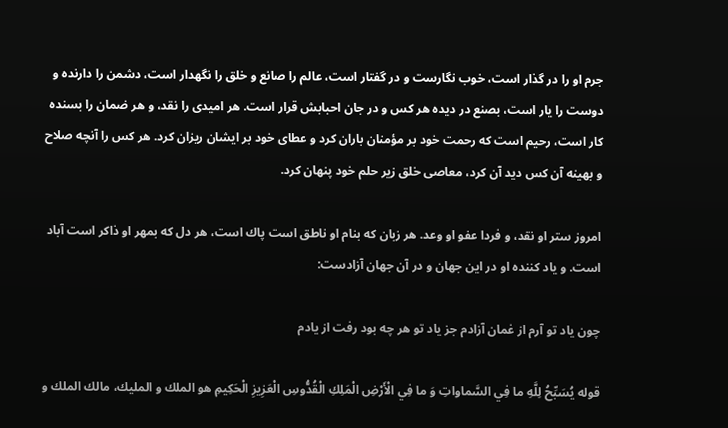جرم او را در گذار است، خوب نگارست و در گفتار است، عالم را صانع و خلق را نگهدار است، دشمن را دارنده و دوست را يار است، بصنع در ديده هر كس و در جان احبابش قرار است. هر اميدى را نقد، و هر ضمان را بسنده كار است، رحيم است كه رحمت خود بر مؤمنان باران كرد و عطاى خود بر ايشان ريزان كرد. هر كس را آنچه صلاح و بهينه آن كس ديد آن كرد، معاصى خلق زير حلم خود پنهان كرد.

امروز ستر او نقد، و فردا عفو او وعد. هر زبان كه بنام او ناطق است پاك است، هر دل كه بمهر او ذاكر است آباد است. و ياد كننده او در اين جهان و در آن جهان آزادست:

چون ياد تو آرم از غمان آزادم جز ياد تو هر چه بود رفت از يادم

قوله يُسَبِّحُ لِلَّهِ ما فِي السَّماواتِ وَ ما فِي الْأَرْضِ الْمَلِكِ الْقُدُّوسِ الْعَزِيزِ الْحَكِيمِ هو الملك و المليك، مالك الملك و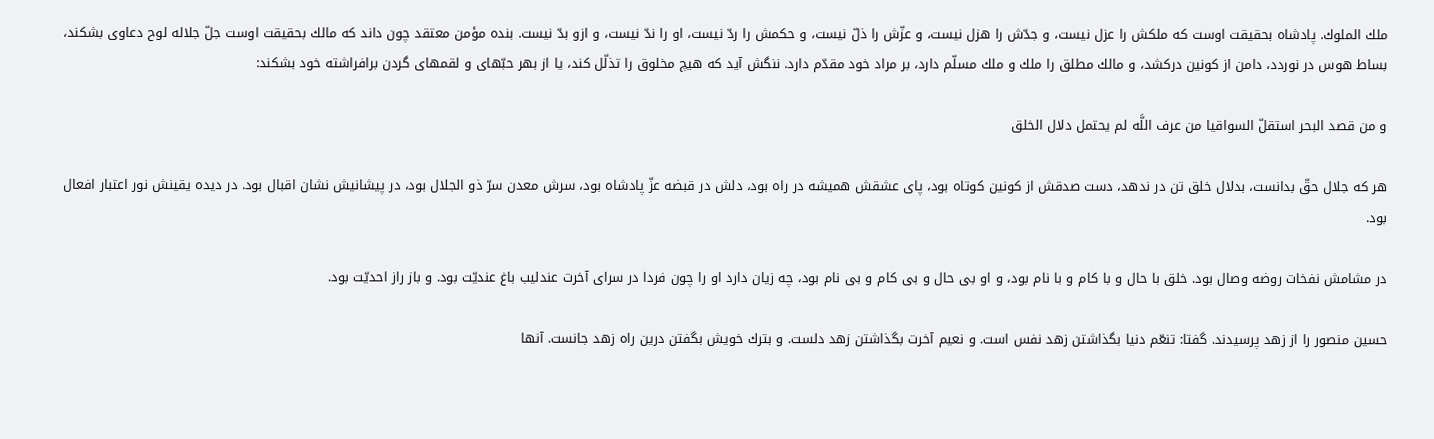ملك الملوك. پادشاه بحقيقت اوست كه ملكش را عزل نيست، و جدّش را هزل نيست، و عزّش را ذلّ نيست، و حكمش را ردّ نيست، او را ندّ نيست، و ازو بدّ نيست. بنده مؤمن معتقد چون داند كه مالك بحقيقت اوست جلّ جلاله لوح دعاوى بشكند، بساط هوس در نوردد، دامن از كونين دركشد، و مالك مطلق را ملك و ملك مسلّم دارد، بر مراد خود مقدّم دارد. ننگش آيد كه هيچ مخلوق را تذلّل كند، يا از بهر حبّهاى و لقمهاى گردن برافراشته خود بشكند:

و من قصد البحر استقلّ السواقيا من عرف اللَّه لم يحتمل دلال الخلق

هر كه جلال حقّ بدانست، بدلال خلق تن در ندهد، دست صدقش از كونين كوتاه بود، پاى عشقش هميشه در راه بود، دلش در قبضه عزّ پادشاه بود، سرش معدن سرّ ذو الجلال بود، در پيشانيش نشان اقبال بود. در ديده يقينش نور اعتبار افعال بود.

در مشامش نفخات روضه وصال بود. خلق با حال و با كام و با نام بود، و او بى حال و بى كام و بى نام بود، چه زيان دارد او را چون فردا در سراى آخرت عندليب باغ عنديّت بود. و باز راز احديّت بود.

حسين منصور را از زهد پرسيدند. گفتا: تنعّم دنيا بگذاشتن زهد نفس است. و نعيم آخرت بگذاشتن زهد دلست. و بترك خويش بگفتن درين راه زهد جانست. آنها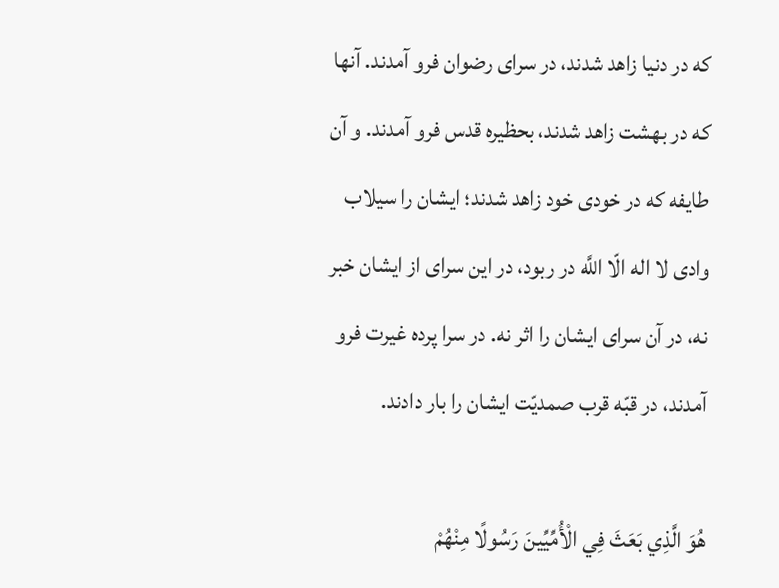كه در دنيا زاهد شدند، در سراى رضوان فرو آمدند. آنها كه در بهشت زاهد شدند، بحظيره قدس فرو آمدند. و آن طايفه كه در خودى خود زاهد شدند؛ ايشان را سيلاب وادى لا اله الّا اللَّه در ربود، در اين سراى از ايشان خبر نه، در آن سراى ايشان را اثر نه. در سرا پرده غيرت فرو آمدند، در قبّه قرب صمديّت ايشان را بار دادند.

هُوَ الَّذِي بَعَثَ فِي الْأُمِّيِّينَ رَسُولًا مِنْهُمْ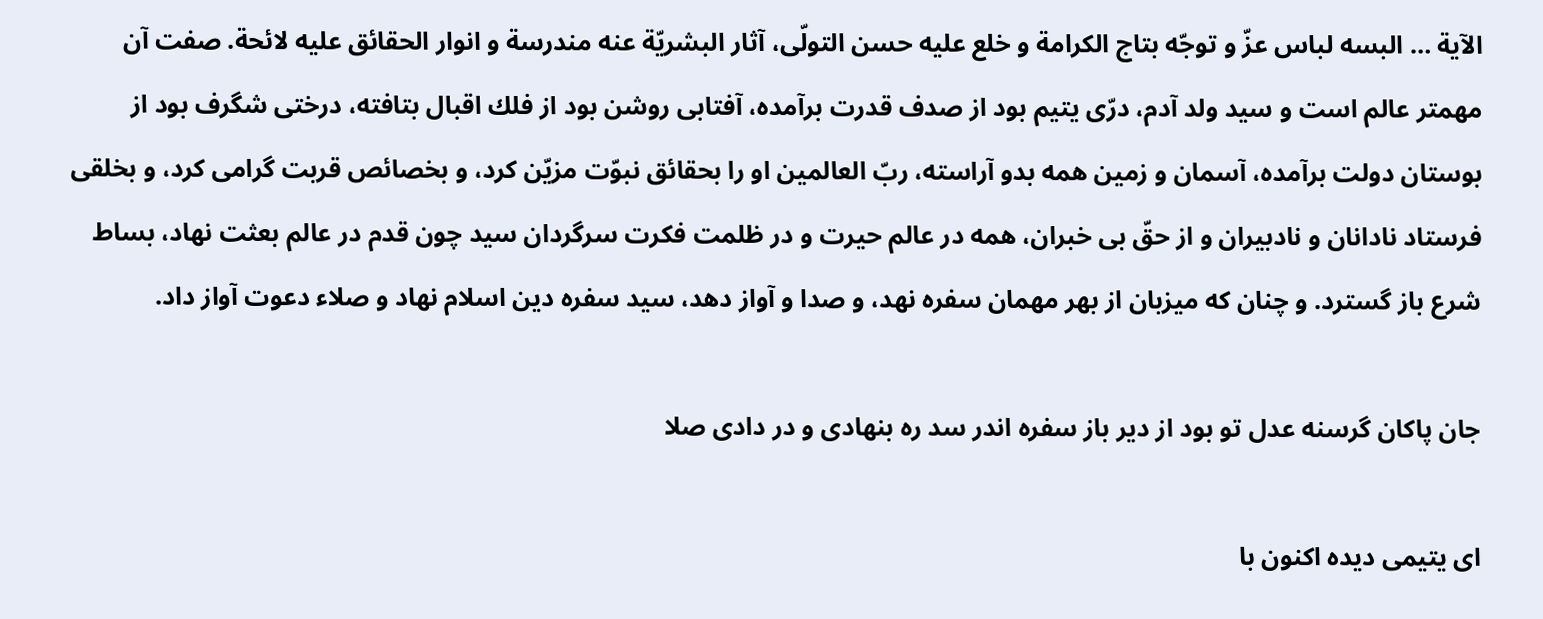الآية … البسه لباس عزّ و توجّه بتاج الكرامة و خلع عليه حسن التولّى، آثار البشريّة عنه مندرسة و انوار الحقائق عليه لائحة. صفت آن مهمتر عالم است و سيد ولد آدم، درّى يتيم بود از صدف قدرت برآمده، آفتابى روشن بود از فلك اقبال بتافته، درختى شگرف بود از بوستان دولت برآمده، آسمان و زمين همه بدو آراسته، ربّ العالمين او را بحقائق نبوّت مزيّن كرد، و بخصائص قربت گرامى كرد، و بخلقى فرستاد نادانان و نادبيران و از حقّ بى خبران، همه در عالم حيرت و در ظلمت فكرت سرگردان سيد چون قدم در عالم بعثت نهاد، بساط شرع باز گسترد. و چنان كه ميزبان از بهر مهمان سفره نهد، و صدا و آواز دهد، سيد سفره دين اسلام نهاد و صلاء دعوت آواز داد.

جان پاكان گرسنه عدل تو بود از دير باز سفره اندر سد ره بنهادى و در دادى صلا

اى يتيمى ديده اكنون با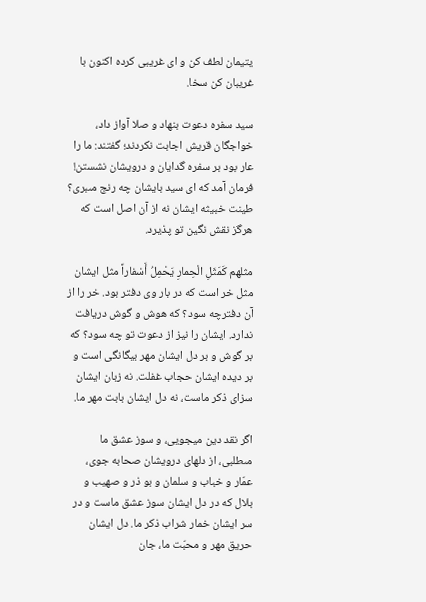يتيمان لطف كن و اى غريبى كرده اكنون با غريبان كن سخا.

سيد سفره دعوت بنهاد و صلا آواز داد، خواجگان قريش اجابت نكردند؛ گفتند: ما را عار بود بر سفره گدايان و درويشان نشستن! فرمان آمد كه اى سيد بايشان چه رنج مىبرى؟ طينت خبيثه ايشان نه از آن اصل است كه هرگز نقش نگين تو پذيرد.

مثلهم كَمَثَلِ الْحِمارِ يَحْمِلُ أَسْفاراً مثل ايشان مثل خر است كه در بار وى دفتر بود. خر را از آن دفترچه سود؟ كه هوش و گوش دريافت ندارد. ايشان را نيز از دعوت تو چه سود؟ كه بر گوش و بر دل ايشان مهر بيگانگى است و بر ديده ايشان حجاب غفلت. نه زبان ايشان سزاى ذكر ماست، نه دل ايشان بابت مهر ما.

اگر نقد دين ميجويى، و سوز عشق ما مىطلبى، از دلهاى درويشان صحابه جوى، عمّار و خباب و سلمان و بو ذر و صهيب و بلال كه در دل ايشان سوز عشق ماست و در سر ايشان خمار شراب ذكر ما. دل ايشان حريق مهر و محبّت ما، جان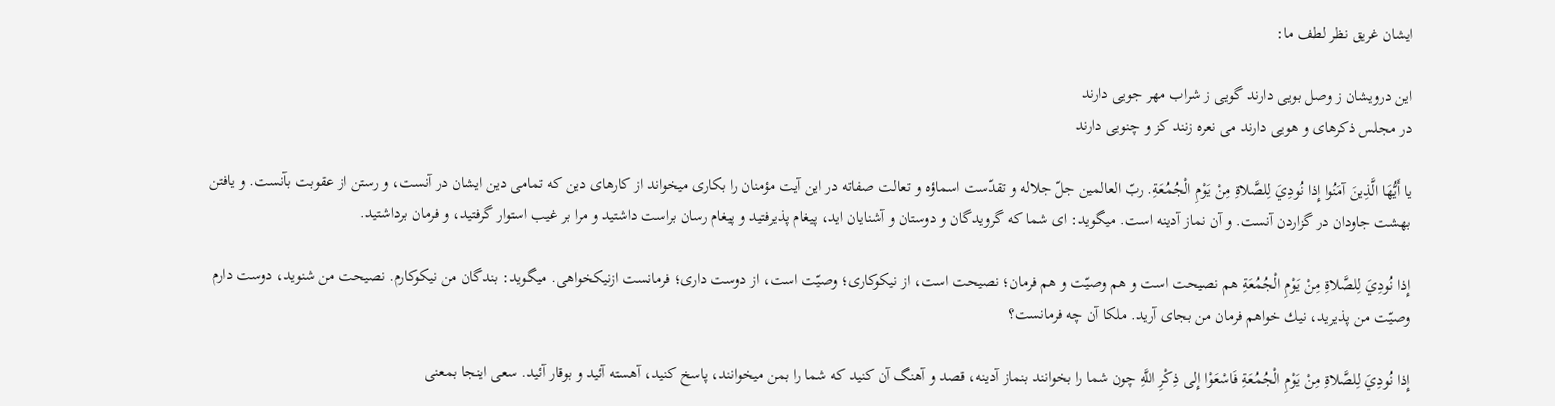ايشان غريق نظر لطف ما:

اين درويشان ز وصل بويى دارند گويى ز شراب مهر جويى دارند
در مجلس ذكرهاى و هويى دارند مى نعره زنند كز و چنويى دارند

يا أَيُّهَا الَّذِينَ آمَنُوا إِذا نُودِيَ لِلصَّلاةِ مِنْ يَوْمِ الْجُمُعَةِ. ربّ العالمين جلّ جلاله و تقدّست اسماؤه و تعالت صفاته در اين آيت مؤمنان را بكارى ميخواند از كارهاى دين كه تمامى دين ايشان در آنست، و رستن از عقوبت بآنست. و يافتن بهشت جاودان در گزاردن آنست. و آن نماز آدينه است. ميگويد: اى شما كه گرويدگان و دوستان و آشنايان ايد، پيغام پذيرفتيد و پيغام رسان براست داشتيد و مرا بر غيب استوار گرفتيد، و فرمان برداشتيد.

إِذا نُودِيَ لِلصَّلاةِ مِنْ يَوْمِ الْجُمُعَةِ هم نصيحت است و هم وصيّت و هم فرمان؛ نصيحت است، از نيكوكارى؛ وصيّت است، از دوست دارى؛ فرمانست ازنيكخواهى. ميگويد: بندگان من نيكوكارم. نصيحت من شنويد، دوست دارم وصيّت من پذيريد، نيك خواهم فرمان من بجاى آريد. ملكا آن چه فرمانست؟

إِذا نُودِيَ لِلصَّلاةِ مِنْ يَوْمِ الْجُمُعَةِ فَاسْعَوْا إِلى ذِكْرِ اللَّهِ چون شما را بخوانند بنماز آدينه، قصد و آهنگ آن كنيد كه شما را بمن ميخوانند، پاسخ كنيد، آهسته آئيد و بوقار آئيد. سعى اينجا بمعنى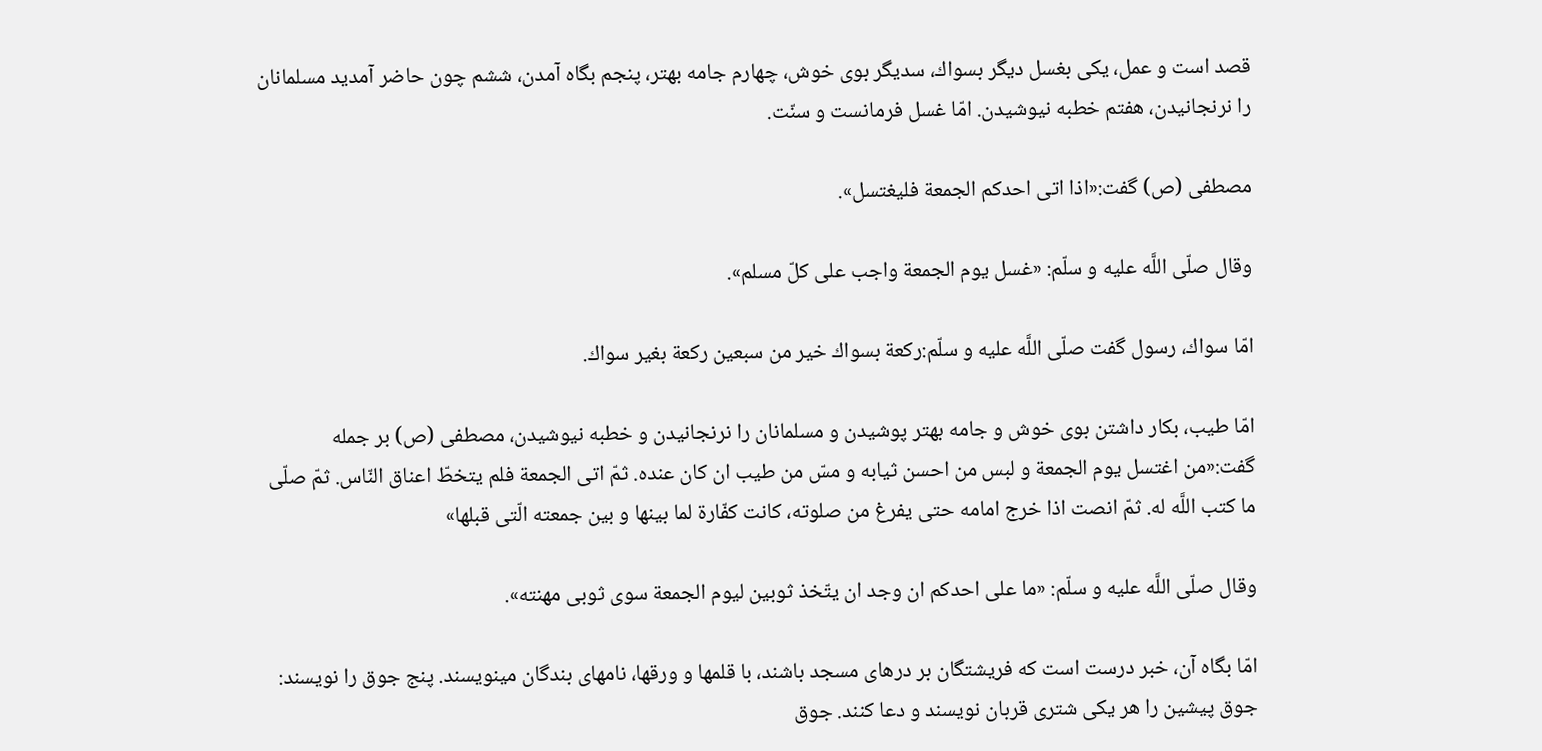قصد است و عمل، يكى بغسل ديگر بسواك، سديگر بوى خوش، چهارم جامه بهتر، پنجم بگاه آمدن، ششم چون حاضر آمديد مسلمانان را نرنجانيدن، هفتم خطبه نيوشيدن. امّا غسل فرمانست و سنّت.

مصطفى (ص) گفت:«اذا اتى احدكم الجمعة فليغتسل».

وقال صلّى اللَّه عليه و سلّم: «غسل يوم الجمعة واجب على كلّ مسلم».

امّا سواك، رسول گفت صلّى اللَّه عليه و سلّم:ركعة بسواك خير من سبعين ركعة بغير سواك.

امّا طيب، بكار داشتن بوى خوش و جامه بهتر پوشيدن و مسلمانان را نرنجانيدن و خطبه نيوشيدن، مصطفى (ص) بر جمله گفت:«من اغتسل يوم الجمعة و لبس من احسن ثيابه و مسّ من طيب ان كان عنده. ثمّ اتى الجمعة فلم يتخطّ اعناق النّاس. ثمّ صلّى ما كتب اللَّه له. ثمّ انصت اذا خرج امامه حتى يفرغ من صلوته، كانت كفّارة لما بينها و بين جمعته الّتى قبلها»

وقال صلّى اللَّه عليه و سلّم: «ما على احدكم ان وجد ان يتّخذ ثوبين ليوم الجمعة سوى ثوبى مهنته».

امّا بگاه آن، خبر درست است كه فريشتگان بر درهاى مسجد باشند، با قلمها و ورقها، نامهاى بندگان مينويسند. پنج جوق را نويسند: جوق پيشين را هر يكى شترى قربان نويسند و دعا كنند. جوق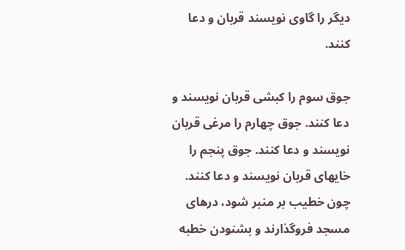ديگر را گاوى نويسند قربان و دعا كنند.

جوق سوم را كبشى قربان نويسند و دعا كنند. جوق چهارم را مرغى قربان نويسند و دعا كنند. جوق پنجم را خايهاى قربان نويسند و دعا كنند. چون خطيب بر منبر شود، درهاى مسجد فروگذارند و بشنودن خطبه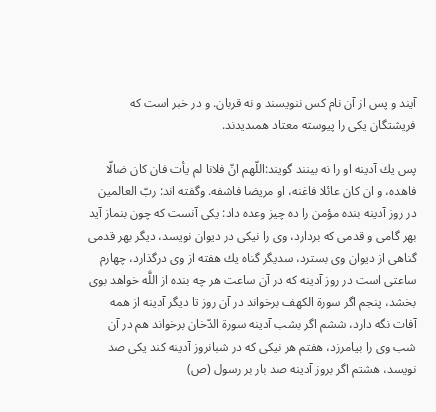آيند و پس از آن نام كس ننويسند و نه قربان. و در خبر است كه فريشتگان يكى را پيوسته معتاد همىديدند.

پس يك آدينه او را نه بينند گويند:اللّهم انّ فلانا لم يأت فان كان ضالّا فاهده، و ان كان عائلا فاغنه، او مريضا فاشفه. وگفته اند: ربّ العالمين در روز آدينه بنده مؤمن را ده چيز وعده داد: يكى آنست كه چون بنماز آيد بهر گامى و قدمى كه بردارد، وى را نيكى در ديوان نويسد، ديگر بهر قدمى گناهى از ديوان وى بسترد، سديگر گناه يك هفته از وى درگذارد، چهارم ساعتى است در روز آدينه كه در آن ساعت هر چه بنده از اللَّه خواهد بوى بخشد، پنجم اگر سورة الكهف برخواند در آن روز تا ديگر آدينه از همه آفات نگه دارد، ششم اگر بشب آدينه سورة الدّخان برخواند هم در آن شب وى را بيامرزد، هفتم هر نيكى كه در شبانروز آدينه كند يكى صد نويسد، هشتم اگر بروز آدينه صد بار بر رسول (ص)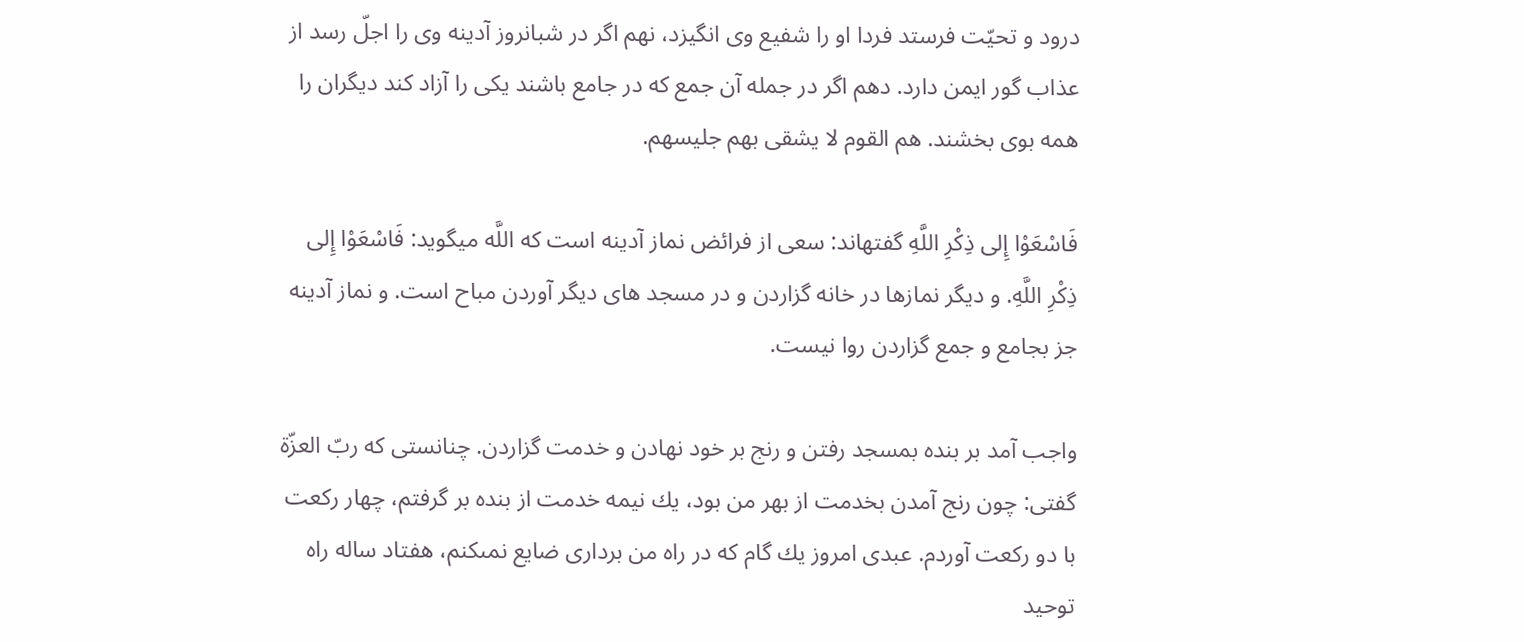درود و تحيّت فرستد فردا او را شفيع وى انگيزد، نهم اگر در شبانروز آدينه وى را اجلّ رسد از عذاب گور ايمن دارد. دهم اگر در جمله آن جمع كه در جامع باشند يكى را آزاد كند ديگران را همه بوى بخشند. هم القوم لا يشقى بهم جليسهم.

فَاسْعَوْا إِلى ذِكْرِ اللَّهِ گفتهاند: سعى از فرائض نماز آدينه است كه اللَّه ميگويد: فَاسْعَوْا إِلى ذِكْرِ اللَّهِ. و ديگر نمازها در خانه گزاردن و در مسجد هاى ديگر آوردن مباح است. و نماز آدينه جز بجامع و جمع گزاردن روا نيست.

واجب آمد بر بنده بمسجد رفتن و رنج بر خود نهادن و خدمت گزاردن. چنانستى كه ربّ العزّة گفتى: چون رنج آمدن بخدمت از بهر من بود، يك نيمه خدمت از بنده بر گرفتم، چهار ركعت با دو ركعت آوردم. عبدى امروز يك گام كه در راه من بردارى ضايع نمىكنم، هفتاد ساله راه توحيد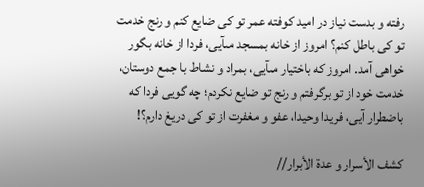رفته و بدست نياز در اميد كوفته عمر تو كى ضايع كنم و رنج خدمت تو كى باطل كنم؟ امروز از خانه بمسجد مىآيى، فردا از خانه بگور خواهى آمد. امروز كه باختيار مىآيى، بمراد و نشاط با جمع دوستان، خدمت خود از تو برگرفتم و رنج تو ضايع نكردم؛ چه گويى فردا كه باضطرار آيى، فريدا وحيدا، عفو و مغفرت از تو كى دريغ دارم؟!

كشف الأسرار و عدة الأبرار//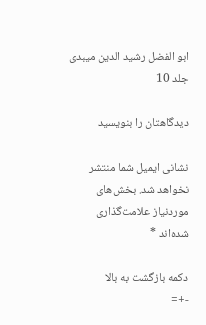ابو الفضل رشيد الدين ميبدى جلد 10

دیدگاهتان را بنویسید

نشانی ایمیل شما منتشر نخواهد شد. بخش‌های موردنیاز علامت‌گذاری شده‌اند *

دکمه بازگشت به بالا
-+=